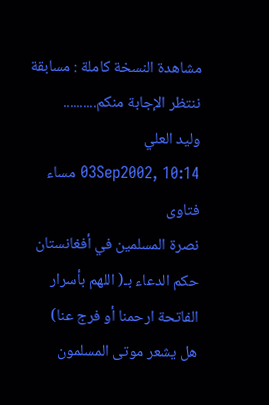مشاهدة النسخة كاملة : مسابقة ننتظر الإجابة منكم..........
وليد العلي
03Sep2002, 10:14 مساء
فتاوى
نصرة المسلمين في أفغانستان
حكم الدعاء بـ( اللهم بأسرار الفاتحة ارحمنا أو فرج عنا)
هل يشعر موتى المسلمون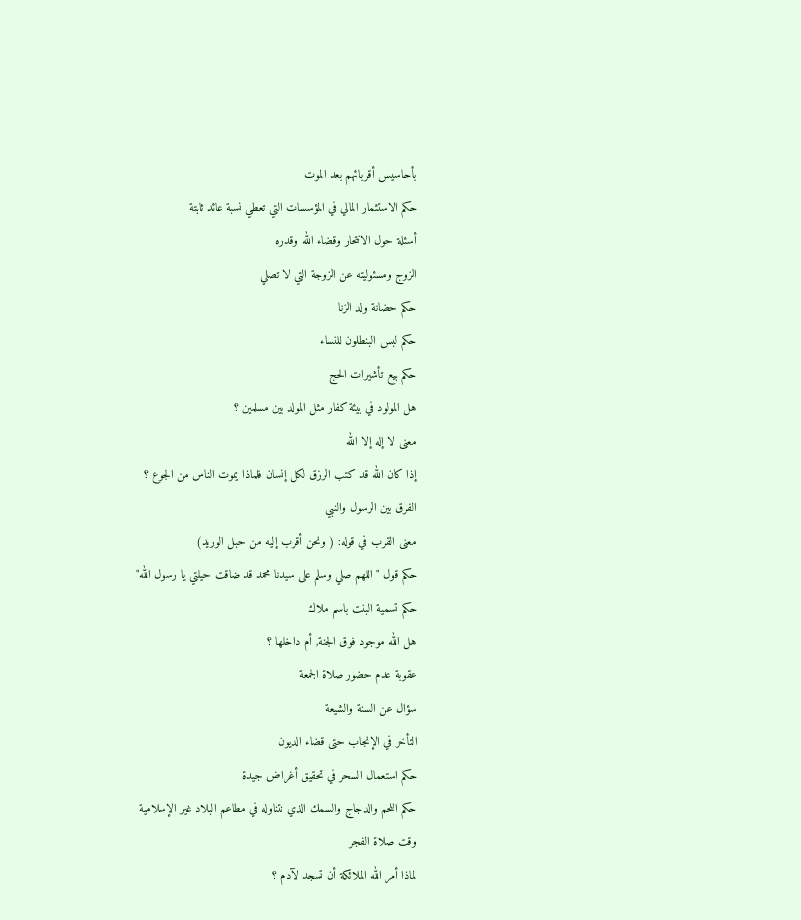بأحاسيس أقربائهم بعد الموت
حكم الاستثمار المالي في المؤسسات التي تعطي نسبة عائد ثابتة
أسئلة حول الانتحار وقضاء الله وقدره
الزوج ومسئوليته عن الزوجة التي لا تصلي
حكم حضانة ولد الزنا
حكم لبس البنطلون للنساء
حكم بيع تأشيرات الحج
هل المولود في بيئة كفار مثل المولد بين مسلمين ؟
معنى لا إله إلا الله
إذا كان الله قد كتب الرزق لكل إنسان فلماذا يموت الناس من الجوع ؟
الفرق بين الرسول والنبي
معنى القرب في قوله: ( ونحن أقرب إليه من حبل الوريد)
حكم قول " اللهم صلي وسلم على سيدنا محمد قد ضاقت حيلتي يا رسول الله"
حكم تسمية البنت باسم ملاك
هل الله موجود فوق الجنة, أم داخلها ؟
عقوبة عدم حضور صلاة الجمعة
سؤال عن السنة والشيعة
التأخر في الإنجاب حتى قضاء الديون
حكم استعمال السحر في تحقيق أغراض جيدة
حكم اللحم والدجاج والسمك الذي نتناوله في مطاعم البلاد غير الإسلامية
وقت صلاة الفجر
لماذا أمر الله الملائكة أن تسجد لآدم ؟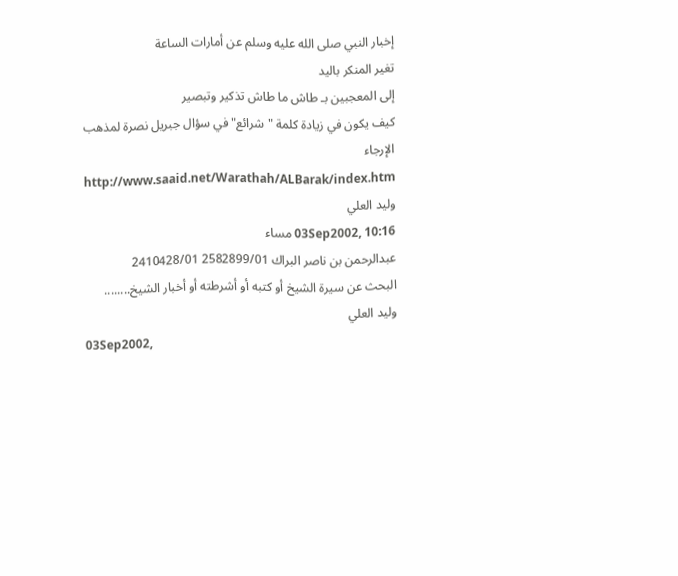إخبار النبي صلى الله عليه وسلم عن أمارات الساعة
تغير المنكر باليد
إلى المعجبين بـ طاش ما طاش تذكير وتبصير
كيف يكون في زيادة كلمة "شرائع" في سؤال جبريل نصرة لمذهب الإرجاء
http://www.saaid.net/Warathah/ALBarak/index.htm
وليد العلي
03Sep2002, 10:16 مساء
عبدالرحمن بن ناصر البراك 2582899/01 2410428/01
البحث عن سيرة الشيخ أو كتبه أو أشرطته أو أخبار الشيخ........
وليد العلي
03Sep2002,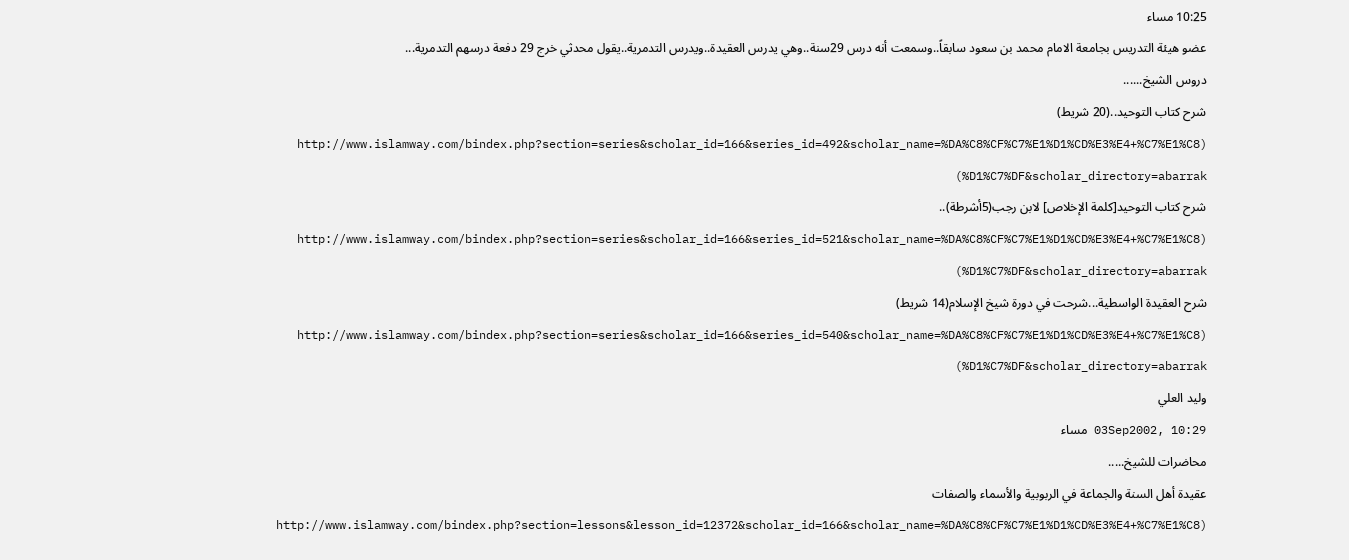10:25 مساء
عضو هيئة التدريس بجامعة الامام محمد بن سعود سابقاً..وسمعت أنه درس 29سنة..وهي يدرس العقيدة..ويدرس التدمرية..يقول محدثي خرج 29 دفعة درسهم التدمرية...
دروس الشيخ......
شرح كتاب التوحيد..(20 شريط) (http://www.islamway.com/bindex.php?section=series&scholar_id=166&series_id=492&scholar_name=%DA%C8%CF%C7%E1%D1%CD%E3%E4+%C7%E1%C8 %D1%C7%DF&scholar_directory=abarrak)
شرح كتاب التوحيد[كلمة الإخلاص] لابن رجب(5أشرطة).. (http://www.islamway.com/bindex.php?section=series&scholar_id=166&series_id=521&scholar_name=%DA%C8%CF%C7%E1%D1%CD%E3%E4+%C7%E1%C8 %D1%C7%DF&scholar_directory=abarrak)
شرح العقيدة الواسطية...شرحت في دورة شيخ الإسلام(14 شريط) (http://www.islamway.com/bindex.php?section=series&scholar_id=166&series_id=540&scholar_name=%DA%C8%CF%C7%E1%D1%CD%E3%E4+%C7%E1%C8 %D1%C7%DF&scholar_directory=abarrak)
وليد العلي
03Sep2002, 10:29 مساء
محاضرات للشيخ.....
عقيدة أهل السنة والجماعة في الربوبية والأسماء والصفات (http://www.islamway.com/bindex.php?section=lessons&lesson_id=12372&scholar_id=166&scholar_name=%DA%C8%CF%C7%E1%D1%CD%E3%E4+%C7%E1%C8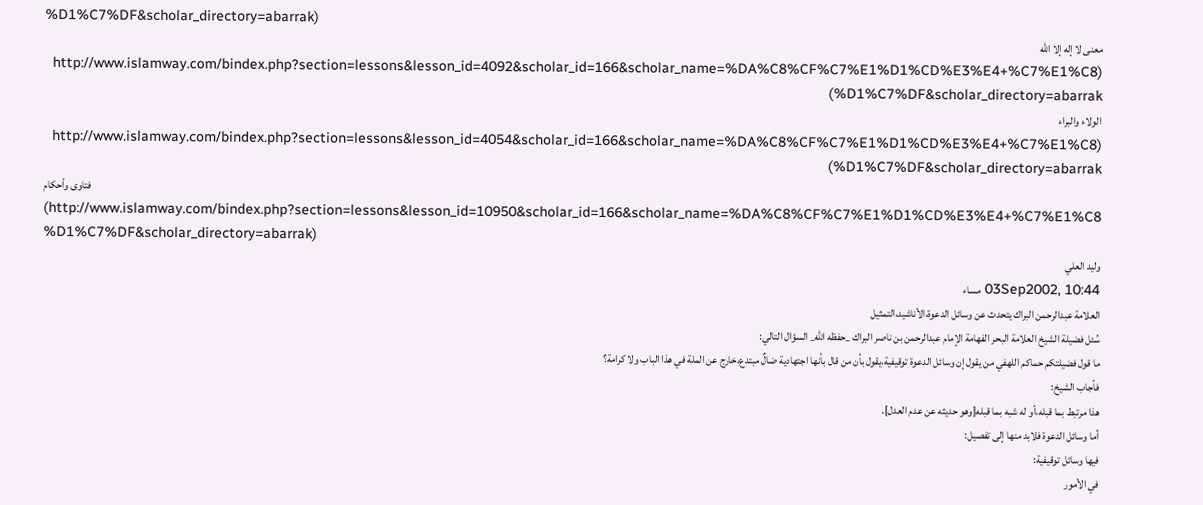%D1%C7%DF&scholar_directory=abarrak)
معنى لا إله إلا الله (http://www.islamway.com/bindex.php?section=lessons&lesson_id=4092&scholar_id=166&scholar_name=%DA%C8%CF%C7%E1%D1%CD%E3%E4+%C7%E1%C8 %D1%C7%DF&scholar_directory=abarrak)
الولاء والبراء (http://www.islamway.com/bindex.php?section=lessons&lesson_id=4054&scholar_id=166&scholar_name=%DA%C8%CF%C7%E1%D1%CD%E3%E4+%C7%E1%C8 %D1%C7%DF&scholar_directory=abarrak)
فتاوى وأحكام (http://www.islamway.com/bindex.php?section=lessons&lesson_id=10950&scholar_id=166&scholar_name=%DA%C8%CF%C7%E1%D1%CD%E3%E4+%C7%E1%C8 %D1%C7%DF&scholar_directory=abarrak)
وليد العلي
03Sep2002, 10:44 مساء
العلامة عبدالرحمن البراك يتحدث عن وسائل الدعوة،الأناشيد،التمثيل
سُئل فضيلة الشيخ العلامة البحر الفهامة الإمام عبدالرحمن بن ناصر البراك _حفظه الله_ السؤال التالي:
ما قول فضيلتكم حماكم اللهفي من يقول إن وسائل الدعوة توقيفية،يقول بأن من قال بأنها اجتهادية ضالٌ مبتدع،خارج عن الملة في هذا الباب ولا كرامة؟
فأجاب الشيخ:
هذا مرتبط بما قبله،أو له شبه بما قبله[وهو حديثه عن عدم العدل].
أما وسائل الدعوة فلابد منها إلى تفصيل:
فيها وسائل توقيفية:
في الأمور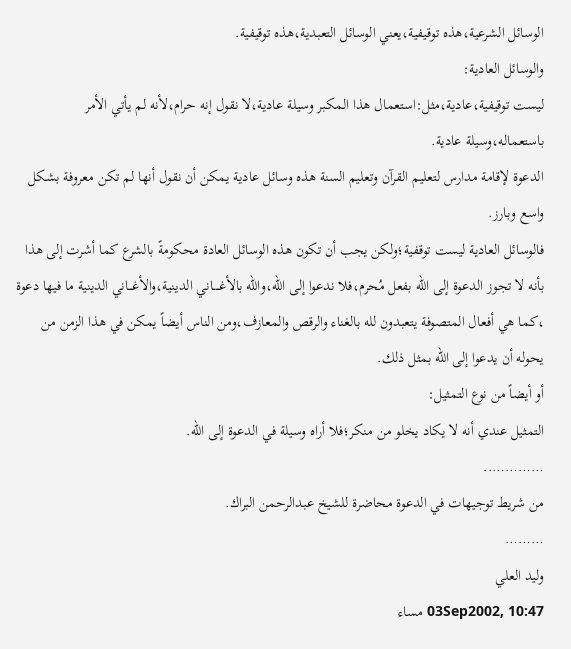الوسائل الشرعية،هذه توقيفية،يعني الوسائل التعبدية،هذه توقيفية.
والوسائل العادية:
ليست توقيفية،عادية،مثل:استعمال هذا المكبر وسيلة عادية،لا نقول إنه حرام،لأنه لم يأتي الأمر باستعماله،وسيلة عادية.
الدعوة لإقامة مدارس لتعليم القرآن وتعليم السنة هذه وسائل عادية يمكن أن نقول أنها لم تكن معروفة بشكل واسع وبارز.
فالوسائل العادية ليست توقفية؛ولكن يجب أن تكون هذه الوسائل العادة محكومةً بالشرع كما أشرت إلى هذا بأنه لا تجوز الدعوة إلى الله بفعل مُحرم،فلا ندعوا إلى الله،والله بالأغـــــاني الدينية،والأغـــاني الدينية ما فيها دعوة ،كما هي أفعال المتصوفة يتعبدون لله بالغناء والرقص والمعازف،ومن الناس أيضاً يمكن في هذا الزمن من يحوله أن يدعوا إلى الله بمثل ذلك.
أو أيضاً من نوع التمثيل:
التمثيل عندي أنه لا يكاد يخلو من منكر؛فلا أراه وسيلة في الدعوة إلى الله.
…………..
من شريط توجيهات في الدعوة محاضرة للشيخ عبدالرحمن البراك.
………
وليد العلي
03Sep2002, 10:47 مساء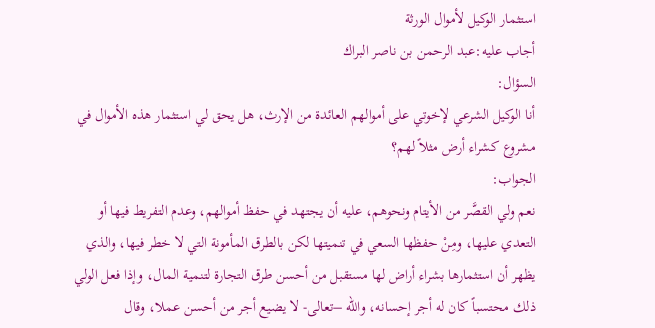استثمار الوكيل لأموال الورثة
أجاب عليه:عبد الرحمن بن ناصر البراك
السؤال:
أنا الوكيل الشرعي لإخوتي على أموالهم العائدة من الإرث، هل يحق لي استثمار هذه الأموال في مشروع كشراء أرض مثلاً لهم؟
الجواب:
نعم ولي القصَّر من الأيتام ونحوهم، عليه أن يجتهد في حفظ أموالهم، وعدم التفريط فيها أو التعدي عليها، ومِنْ حفظها السعي في تنميتها لكن بالطرق المأمونة التي لا خطر فيها، والذي يظهر أن استثمارها بشراء أراض لها مستقبل من أحسن طرق التجارة لتنمية المال، وإذا فعل الولي ذلك محتسباً كان له أجر إحسانه، والله –تعالى- لا يضيع أجر من أحسن عملا، وقال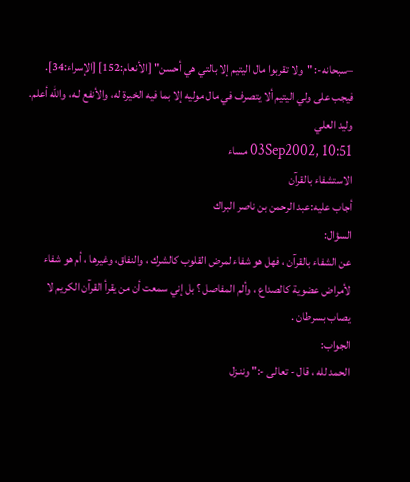–سبحانه-: "ولا تقربوا مال اليتيم إلا بالتي هي أحسن" [الأنعام:152] [الإسراء:34].
فيجب على ولي اليتيم ألا يتصرف في مال موليه إلا بما فيه الخيرة له، والأنفع لـه، والله أعلم.
وليد العلي
03Sep2002, 10:51 مساء
الاستشفاء بالقرآن
أجاب عليه:عبد الرحمن بن ناصر البراك
السؤال:
عن الشفاء بالقرآن ، فهل هو شفاء لمرض القلوب كالشرك ، والنفاق، وغيرها ، أم هو شفاء لأمراض عضوية كالصداع ، وألم المفاصل ؟ بل إني سمعت أن من يقرأ القرآن الكريم لا يصاب بسرطان .
الجواب:
الحمد لله ، قال - تعالى -:" وننـزل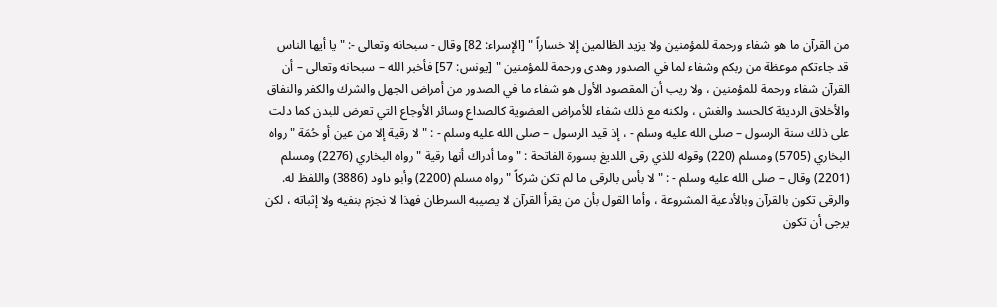من القرآن ما هو شفاء ورحمة للمؤمنين ولا يزيد الظالمين إلا خساراً " [الإسراء: 82] وقال - سبحانه وتعالى -: " يا أيها الناس قد جاءتكم موعظة من ربكم وشفاء لما في الصدور وهدى ورحمة للمؤمنين " [يونس: 57] فأخبر الله – سبحانه وتعالى – أن القرآن شفاء ورحمة للمؤمنين ، ولا ريب أن المقصود الأول هو شفاء ما في الصدور من أمراض الجهل والشرك والكفر والنفاق والأخلاق الرديئة كالحسد والغش ، ولكنه مع ذلك شفاء للأمراض العضوية كالصداع وسائر الأوجاع التي تعرض للبدن كما دلت على ذلك سنة الرسول – صلى الله عليه وسلم - ، إذ قيد الرسول – صلى الله عليه وسلم - : " لا رقية إلا من عين أو حُمَة " رواه البخاري (5705) ومسلم (220) وقوله للذي رقى اللديغ بسورة الفاتحة : " وما أدراك أنها رقية " رواه البخاري (2276) ومسلم (2201) وقال – صلى الله عليه وسلم - : " لا بأس بالرقى ما لم تكن شركاً " رواه مسلم (2200) وأبو داود (3886) واللفظ له. والرقى تكون بالقرآن وبالأدعية المشروعة ، وأما القول بأن من يقرأ القرآن لا يصيبه السرطان فهذا لا نجزم بنفيه ولا إثباته ، لكن يرجى أن تكون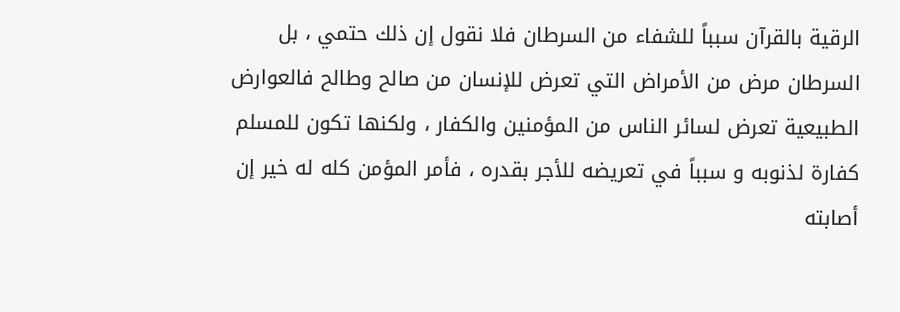الرقية بالقرآن سبباً للشفاء من السرطان فلا نقول إن ذلك حتمي ، بل السرطان مرض من الأمراض التي تعرض للإنسان من صالح وطالح فالعوارض الطبيعية تعرض لسائر الناس من المؤمنين والكفار ، ولكنها تكون للمسلم كفارة لذنوبه و سبباً في تعريضه للأجر بقدره ، فأمر المؤمن كله له خير إن أصابته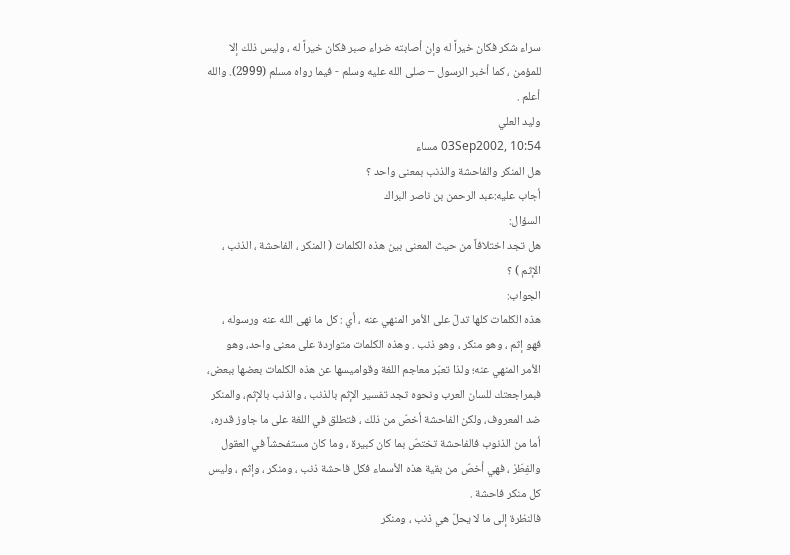سراء شكر فكان خيراً له وإن أصابته ضراء صبر فكان خيراً له ، وليس ذلك إلا للمؤمن ، كما أخبر الرسول – صلى الله عليه وسلم - فيما رواه مسلم (2999). والله أعلم .
وليد العلي
03Sep2002, 10:54 مساء
هل المنكر والفاحشة والذنب بمعنى واحد ؟
أجاب عليه:عبد الرحمن بن ناصر البراك
السؤال:
هل تجد اختلافاً من حيث المعنى بين هذه الكلمات ( المنكر ، الفاحشة ، الذنب ، الإثم ) ؟
الجواب:
هذه الكلمات كلها تدلّ على الأمر المنهي عنه ، أي : كل ما نهى الله عنه ورسوله ، فهو إثم ، وهو منكر ، وهو ذنب . وهذه الكلمات متواردة على معنى واحد، وهو الأمر المنهي عنه؛ ولذا تعبّر معاجم اللغة وقواميسها عن هذه الكلمات بعضها ببعض، فبمراجعتك للسان العرب ونحوه تجد تفسير الإثم بالذنب ، والذنب بالإثم، والمنكر ضد المعروف، ولكن الفاحشة أخصّ من ذلك ، فتطلق في اللغة على ما جاوز قدره، أما من الذنوب فالفاحشة تختصّ بما كان كبيرة ، وما كان مستفحشاً في العقول والفِطَرْ ، فهي أخصّ من بقية هذه الأسماء فكل فاحشة ذنب ، ومنكر ، وإثم ، وليس كل منكر فاحشة .
فالنظرة إلى ما لا يحلّ هي ذنب ، ومنكر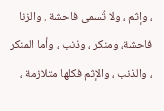، وإثم ، ولا تُسمى فاحشة . والزنا فاحشة، ومنكر ، وذنب ، وأما المنكر ، والذنب ، والإثم فكلها متلازمة ،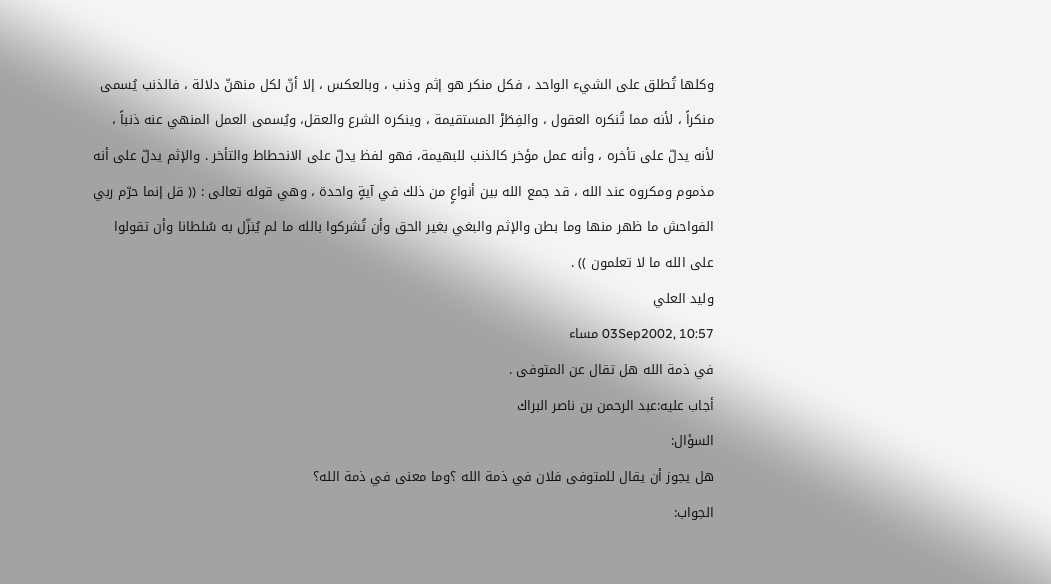وكلها تُطلق على الشيء الواحد ، فكل منكر هو إثم وذنب ، وبالعكس ، إلا أنّ لكل منهنّ دلالة ، فالذنب يُسمى منكراً ، لأنه مما تُنكره العقول ، والفِطَرْ المستقيمة ، وينكره الشرع والعقل، ويُسمى العمل المنهي عنه ذنباً ، لأنه يدلّ على تأخره ، وأنه عمل مؤخر كالذنب للبهيمة، فهو لفظ يدلّ على الانحطاط والتأخر . والإثم يدلّ على أنه مذموم ومكروه عند الله ، قد جمع الله بين أنواعٍ من ذلك في آيةٍ واحدة ، وهي قوله تعالى : (( قل إنما حرّم ربي الفواحش ما ظهر منها وما بطن والإثم والبغي بغير الحق وأن تُشركوا بالله ما لم يُنزّل به سُلطانا وأن تقولوا على الله ما لا تعلمون )) .
وليد العلي
03Sep2002, 10:57 مساء
في ذمة الله هل تقال عن المتوفى .
أجاب عليه:عبد الرحمن بن ناصر البراك
السؤال:
هل يجوز أن يقال للمتوفى فلان في ذمة الله ؟وما معنى في ذمة الله؟
الجواب: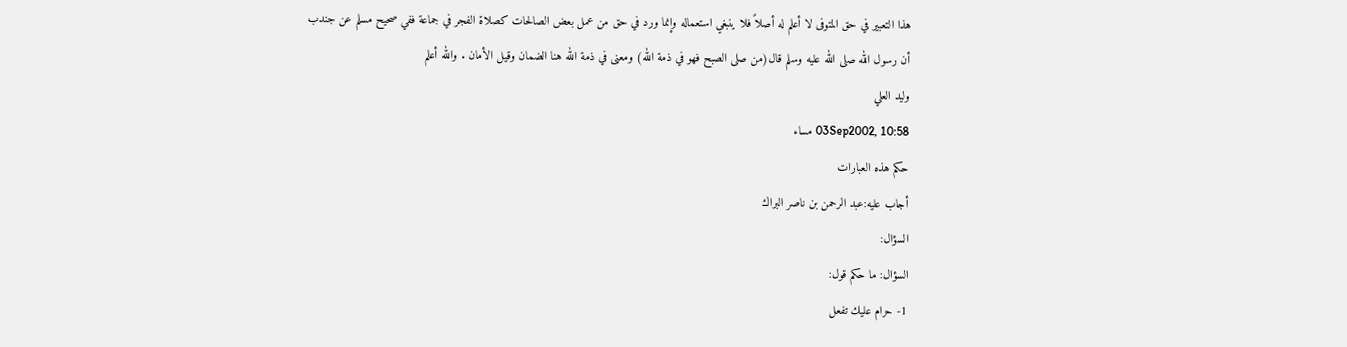هذا التعبير في حق المتوفى لا أعلم له أصلاً فلا ينبغي استعماله وإنما ورد في حق من عمل بعض الصالحات كصلاة الفجر في جماعة ففي صحيح مسلم عن جندب أن رسول الله صلى الله عليه وسلم قال(من صلى الصبح فهو في ذمة الله) ومعنى في ذمة الله هنا الضمان وقيل الأمان . والله أعلم
وليد العلي
03Sep2002, 10:58 مساء
حكم هذه العبارات
أجاب عليه:عبد الرحمن بن ناصر البراك
السؤال:
السؤال: ما حكم قول:
1- حرام عليك تفعل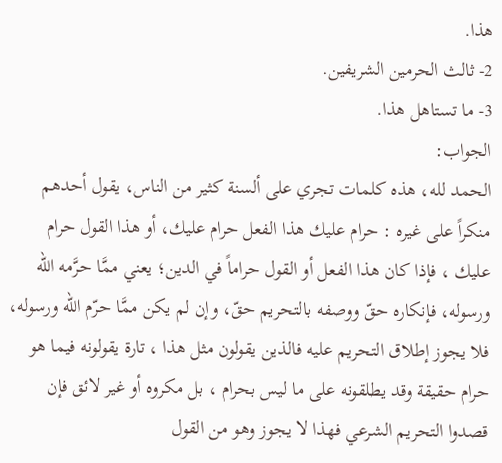هذا.
2- ثالث الحرمين الشريفين.
3- ما تستاهل هذا.
الجواب:
الحمد لله، هذه كلمات تجري على ألسنة كثير من الناس، يقول أحدهم منكراً على غيره : حرام عليك هذا الفعل حرام عليك، أو هذا القول حرام عليك ، فإذا كان هذا الفعل أو القول حراماً في الدين؛ يعني ممَّا حرَّمه الله ورسوله، فإنكاره حقّ ووصفه بالتحريم حقّ، وإن لم يكن ممَّا حرّم الله ورسوله، فلا يجوز إطلاق التحريم عليه فالذين يقولون مثل هذا ، تارة يقولونه فيما هو حرام حقيقة وقد يطلقونه على ما ليس بحرام ، بل مكروه أو غير لائق فإن قصدوا التحريم الشرعي فهذا لا يجوز وهو من القول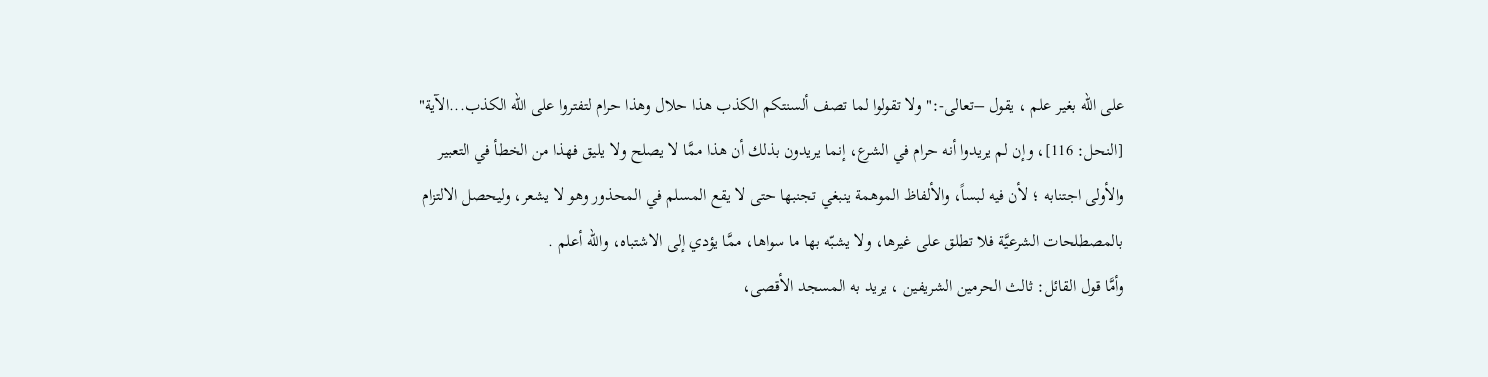على الله بغير علم ، يقول –تعالى-:" ولا تقولوا لما تصف ألسنتكم الكذب هذا حلال وهذا حرام لتفتروا على الله الكذب...الآية" [النحل: 116]، وإن لم يريدوا أنه حرام في الشرع، إنما يريدون بذلك أن هذا ممَّا لا يصلح ولا يليق فهذا من الخطأ في التعبير والأولى اجتنابه ؛ لأن فيه لبساً، والألفاظ الموهمة ينبغي تجنبها حتى لا يقع المسلم في المحذور وهو لا يشعر، وليحصل الالتزام بالمصطلحات الشرعيَّة فلا تطلق على غيرها، ولا يشبّه بها ما سواها، ممَّا يؤدي إلى الاشتباه، والله أعلم .
وأمَّا قول القائل: ثالث الحرمين الشريفين ، يريد به المسجد الأقصى،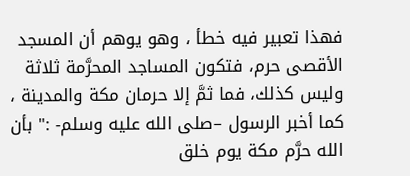فهذا تعبير فيه خطأ ، وهو يوهم أن المسجد الأقصى حرم، فتكون المساجد المحرَّمة ثلاثة وليس كذلك، فما ثمَّ إلا حرمان مكة والمدينة ، كما أخبر الرسول –صلى الله عليه وسلم- :" بأن الله حرَّم مكة يوم خلق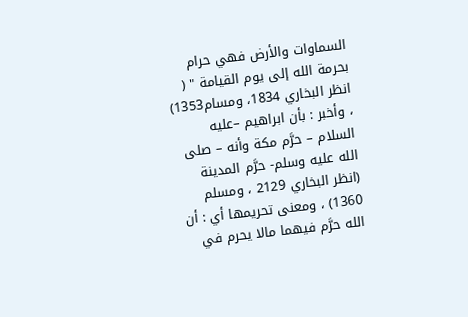السماوات والأرض فهي حرام بحرمة الله إلى يوم القيامة " ( انظر البخاري 1834، ومسام1353) ، وأخبر : بأن ابراهيم –عليه السلام – حرَّم مكة وأنه – صلى الله عليه وسلم- حرَّم المدينة (انظر البخاري 2129 ، ومسلم 1360) ، ومعنى تحريمها أي : أن الله حرَّم فيهما مالا يحرم في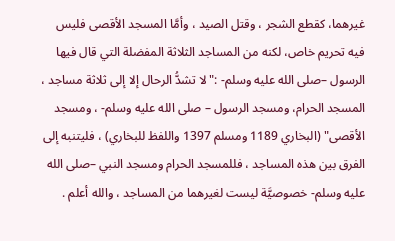غيرهما، كقطع الشجر ، وقتل الصيد ، وأمَّا المسجد الأقصى فليس فيه تحريم خاص، لكنه من المساجد الثلاثة المفضلة التي قال فيها الرسول –صلى الله عليه وسلم- :" لا تشدُّ الرحال إلا إلى ثلاثة مساجد ، المسجد الحرام، ومسجد الرسول – صلى الله عليه وسلم- ، ومسجد الأقصى" (البخاري 1189 ومسلم 1397 واللفظ للبخاري) ، فليتنبه إلى الفرق بين هذه المساجد ، فللمسجد الحرام ومسجد النبي –صلى الله عليه وسلم- خصوصيَّة ليست لغيرهما من المساجد ، والله أعلم .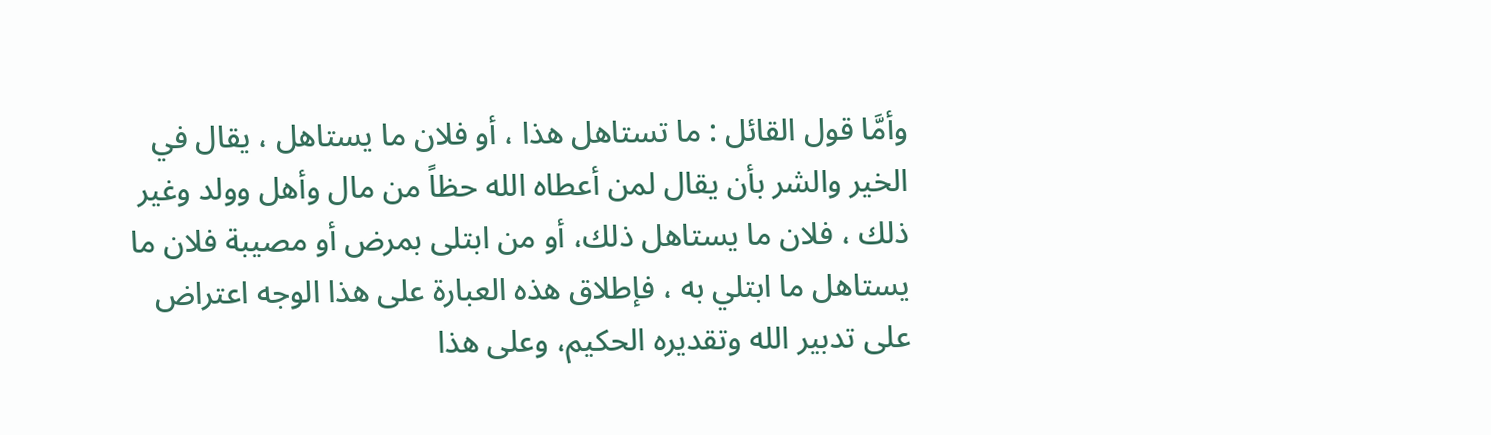وأمَّا قول القائل : ما تستاهل هذا ، أو فلان ما يستاهل ، يقال في الخير والشر بأن يقال لمن أعطاه الله حظاً من مال وأهل وولد وغير ذلك ، فلان ما يستاهل ذلك، أو من ابتلى بمرض أو مصيبة فلان ما يستاهل ما ابتلي به ، فإطلاق هذه العبارة على هذا الوجه اعتراض على تدبير الله وتقديره الحكيم، وعلى هذا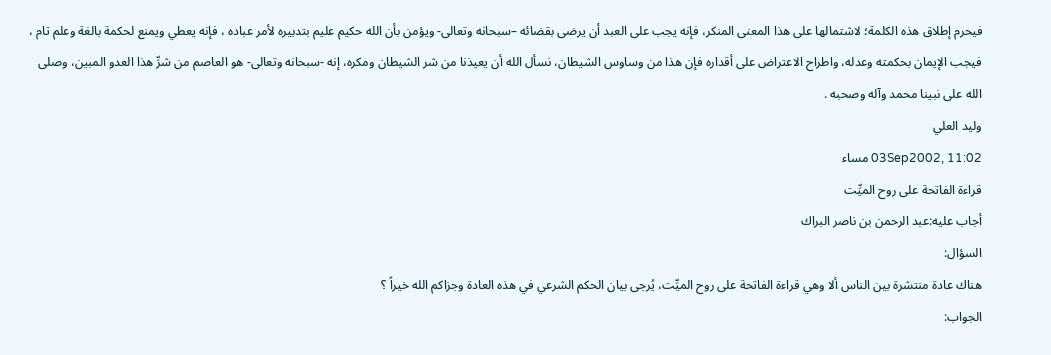فيحرم إطلاق هذه الكلمة؛ لاشتمالها على هذا المعنى المنكر، فإنه يجب على العبد أن يرضى بقضائه –سبحانه وتعالى- ويؤمن بأن الله حكيم عليم بتدبيره لأمر عباده ، فإنه يعطي ويمنع لحكمة بالغة وعلم تام ، فيجب الإيمان بحكمته وعدله، واطراح الاعتراض على أقداره فإن هذا من وساوس الشيطان، نسأل الله أن يعيذنا من شر الشيطان ومكره، إنه -سبحانه وتعالى- هو العاصم من شرِّ هذا العدو المبين، وصلى الله على نبينا محمد وآله وصحبه .
وليد العلي
03Sep2002, 11:02 مساء
قراءة الفاتحة على روح الميِّت
أجاب عليه:عبد الرحمن بن ناصر البراك
السؤال:
هناك عادة منتشرة بين الناس ألا وهي قراءة الفاتحة على روح الميِّت، يُرجى بيان الحكم الشرعي في هذه العادة وجزاكم الله خيراً ؟
الجواب: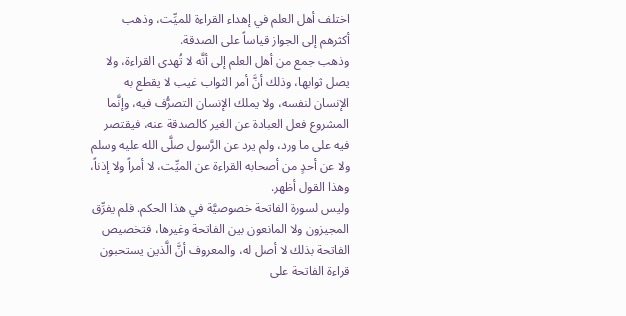اختلف أهل العلم في إهداء القراءة للميِّت، وذهب أكثرهم إلى الجواز قياساً على الصدقة.
وذهب جمع من أهل العلم إلى أنَّه لا تُهدى القراءة، ولا يصل ثوابها، وذلك أنَّ أمر الثواب غيب لا يقطع به الإنسان لنفسه، ولا يملك الإنسان التصرُّف فيه، وإنَّما المشروع فعل العبادة عن الغير كالصدقة عنه، فيقتصر فيه على ما ورد، ولم يرد عن الرَّسول صلَّى الله عليه وسلم ولا عن أحدٍ من أصحابه القراءة عن الميِّت، لا أمراً ولا إذناً، وهذا القول أظهر.
وليس لسورة الفاتحة خصوصيَّة في هذا الحكم. فلم يفرِّق المجيزون ولا المانعون بين الفاتحة وغيرها، فتخصيص الفاتحة بذلك لا أصل له، والمعروف أنَّ الَّذين يستحبون قراءة الفاتحة على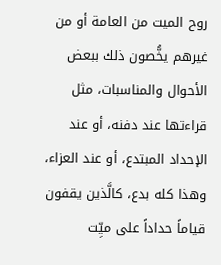روح الميت من العامة أو من غيرهم يخُّصون ذلك ببعض الأحوال والمناسبات، مثل قراءتها عند دفنه، أو عند الإحداد المبتدع، أو عند العزاء، وهذا كله بدع، كالَّذين يقفون قياماً حداداً على ميِّت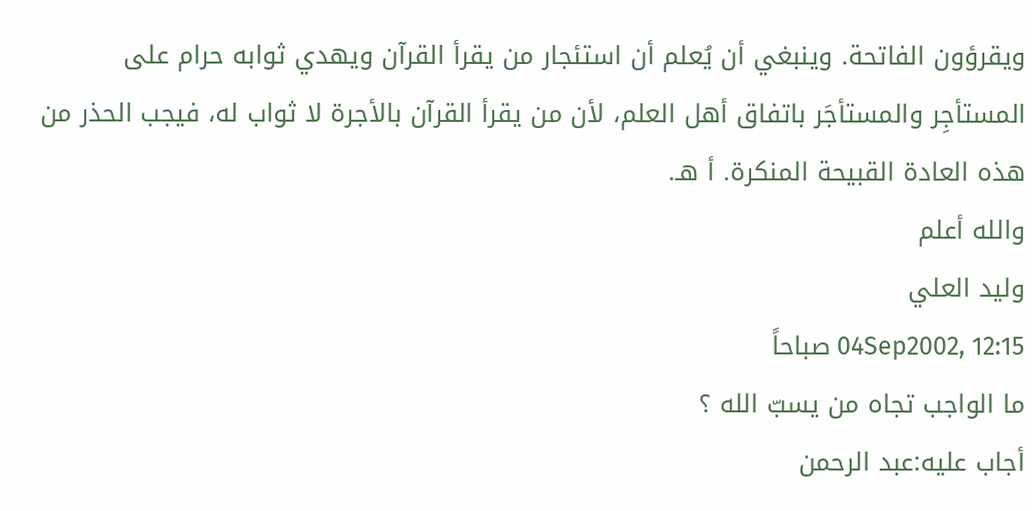ويقرؤون الفاتحة. وينبغي أن يُعلم أن استئجار من يقرأ القرآن ويهدي ثوابه حرام على المستأجِر والمستأجَر باتفاق أهل العلم، لأن من يقرأ القرآن بالأجرة لا ثواب له، فيجب الحذر من هذه العادة القبيحة المنكرة. أ هـ.
والله أعلم
وليد العلي
04Sep2002, 12:15 صباحاً
ما الواجب تجاه من يسبّ الله ؟
أجاب عليه:عبد الرحمن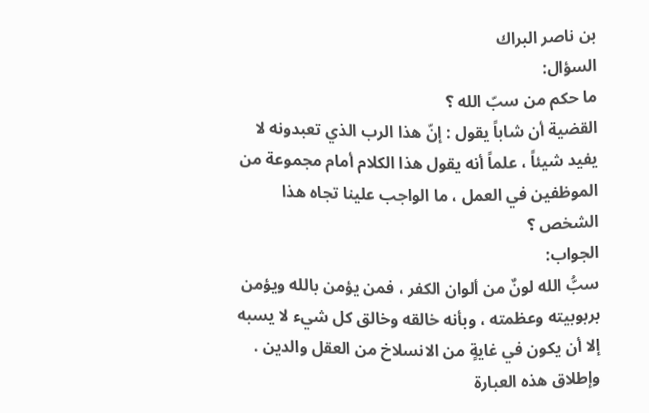بن ناصر البراك
السؤال:
ما حكم من سبّ الله ؟
القضية أن شاباً يقول : إنّ هذا الرب الذي تعبدونه لا يفيد شيئاً ، علماً أنه يقول هذا الكلام أمام مجموعة من الموظفين في العمل ، ما الواجب علينا تجاه هذا الشخص ؟
الجواب:
سبُّ الله لونٌ من ألوان الكفر ، فمن يؤمن بالله ويؤمن بربوبيته وعظمته ، وبأنه خالقه وخالق كل شيء لا يسبه إلا أن يكون في غايةٍ من الانسلاخ من العقل والدين .
وإطلاق هذه العبارة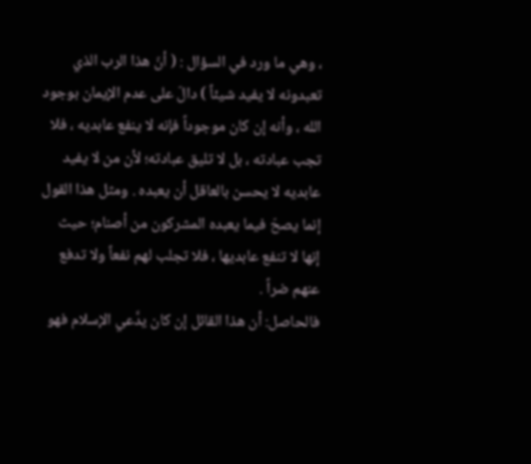، وهي ما ورد في السؤال : ( أنّ هذا الرب الذي تعبدونه لا يفيد شيئاً ) دالّ على عدم الإيمان بوجود الله ، وأنه إن كان موجوداً فإنه لا ينفع عابديه ، فلا تجب عبادته ، بل لا تليق عبادته؛ لأن من لا يفيد عابديه لا يحسن بالعاقل أن يعبده . ومثل هذا القول إنما يصحّ فيما يعبده المشركون من أصنام؛ حيث إنها لا تنفع عابديها ، فلا تجلب لهم نفعاً ولا تدفع عنهم ضراً .
فالحاصل: أن هذا القائل إن كان يدَّعي الإسلام فهو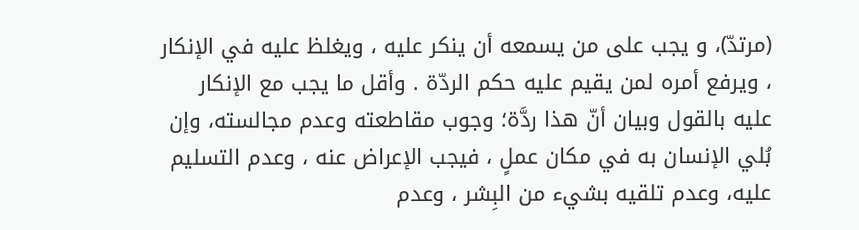(مرتدّ)، و يجب على من يسمعه أن ينكر عليه ، ويغلظ عليه في الإنكار ، ويرفع أمره لمن يقيم عليه حكم الردّة . وأقل ما يجب مع الإنكار عليه بالقول وبيان أنّ هذا ردَّة؛ وجوب مقاطعته وعدم مجالسته، وإن بُلي الإنسان به في مكان عملٍ ، فيجب الإعراض عنه ، وعدم التسليم عليه، وعدم تلقيه بشيء من البِشر ، وعدم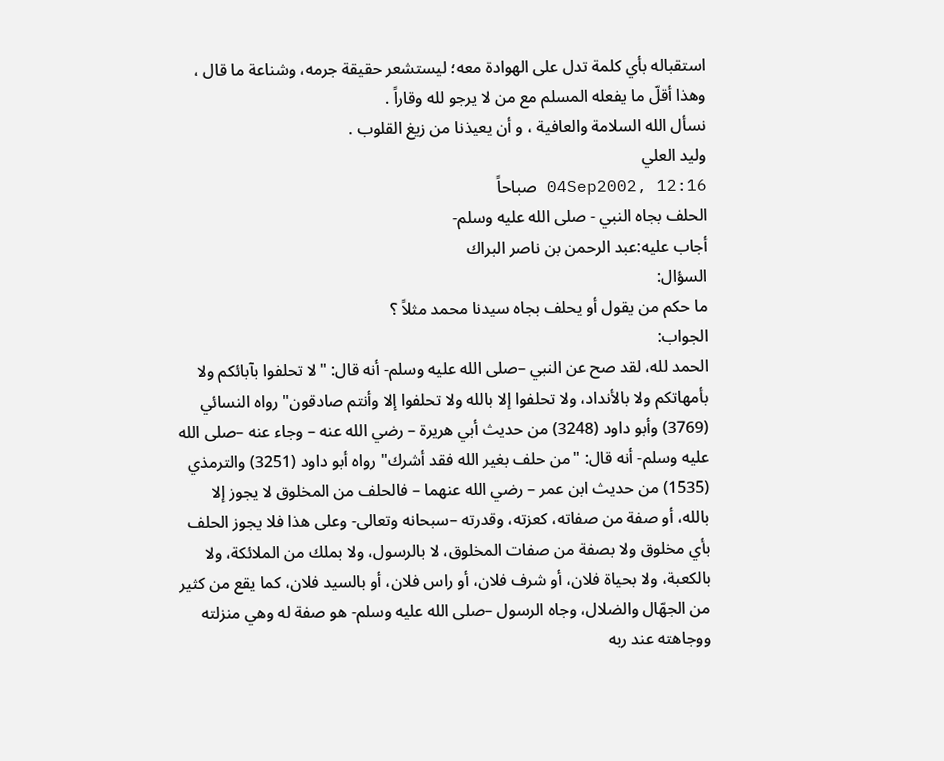استقباله بأي كلمة تدل على الهوادة معه؛ ليستشعر حقيقة جرمه، وشناعة ما قال ، وهذا أقلّ ما يفعله المسلم مع من لا يرجو لله وقاراً .
نسأل الله السلامة والعافية ، و أن يعيذنا من زيغ القلوب .
وليد العلي
04Sep2002, 12:16 صباحاً
الحلف بجاه النبي - صلى الله عليه وسلم-
أجاب عليه:عبد الرحمن بن ناصر البراك
السؤال:
ما حكم من يقول أو يحلف بجاه سيدنا محمد مثلاً ؟
الجواب:
الحمد لله، لقد صح عن النبي –صلى الله عليه وسلم- أنه قال: "لا تحلفوا بآبائكم ولا بأمهاتكم ولا بالأنداد، ولا تحلفوا إلا بالله ولا تحلفوا إلا وأنتم صادقون" رواه النسائي (3769) وأبو داود (3248) من حديث أبي هريرة – رضي الله عنه – وجاء عنه –صلى الله عليه وسلم- أنه قال: "من حلف بغير الله فقد أشرك" رواه أبو داود (3251) والترمذي (1535) من حديث ابن عمر – رضي الله عنهما – فالحلف من المخلوق لا يجوز إلا بالله، أو صفة من صفاته، كعزته، وقدرته –سبحانه وتعالى- وعلى هذا فلا يجوز الحلف بأي مخلوق ولا بصفة من صفات المخلوق، لا بالرسول، ولا بملك من الملائكة، ولا بالكعبة، ولا بحياة فلان، أو شرف فلان، أو راس فلان، أو بالسيد فلان، كما يقع من كثير من الجهّال والضلال، وجاه الرسول –صلى الله عليه وسلم- هو صفة له وهي منزلته ووجاهته عند ربه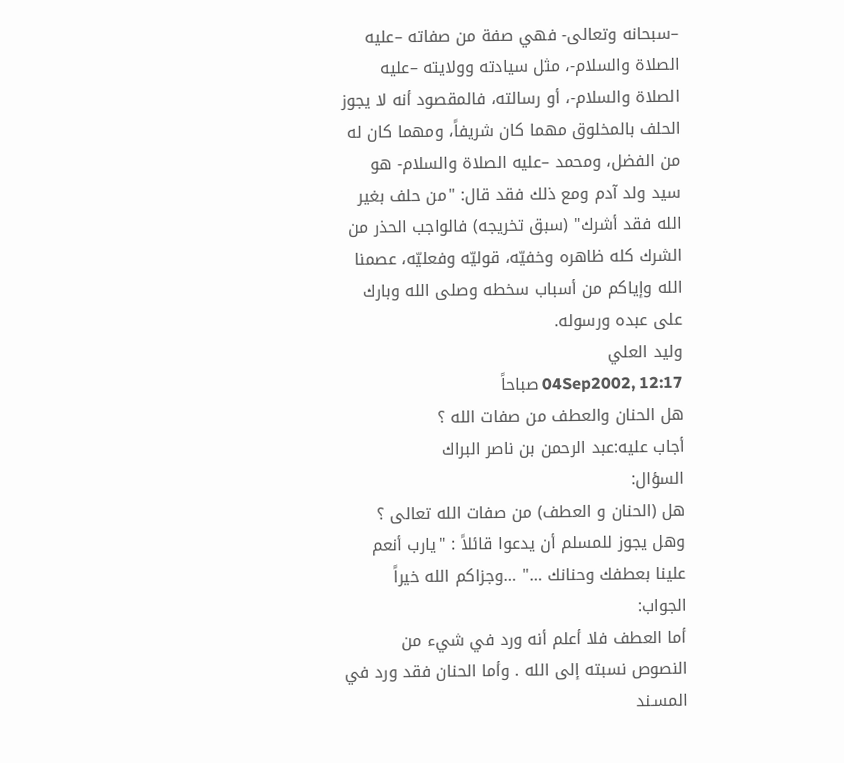–سبحانه وتعالى- فهي صفة من صفاته –عليه الصلاة والسلام-، مثل سيادته وولايته –عليه الصلاة والسلام-، أو رسالته، فالمقصود أنه لا يجوز الحلف بالمخلوق مهما كان شريفاً، ومهما كان له من الفضل، ومحمد –عليه الصلاة والسلام- هو سيد ولد آدم ومع ذلك فقد قال: "من حلف بغير الله فقد أشرك" (سبق تخريجه) فالواجب الحذر من الشرك كله ظاهره وخفيّه، قوليّه وفعليّه، عصمنا الله وإياكم من أسباب سخطه وصلى الله وبارك على عبده ورسوله.
وليد العلي
04Sep2002, 12:17 صباحاً
هل الحنان والعطف من صفات الله ؟
أجاب عليه:عبد الرحمن بن ناصر البراك
السؤال:
هل (الحنان و العطف) من صفات الله تعالى ؟ وهل يجوز للمسلم أن يدعوا قائلاً : "يارب أنعم علينا بعطفك وحنانك …" …وجزاكم الله خيراً
الجواب:
أما العطف فلا أعلم أنه ورد في شيء من النصوص نسبته إلى الله . وأما الحنان فقد ورد في المسـند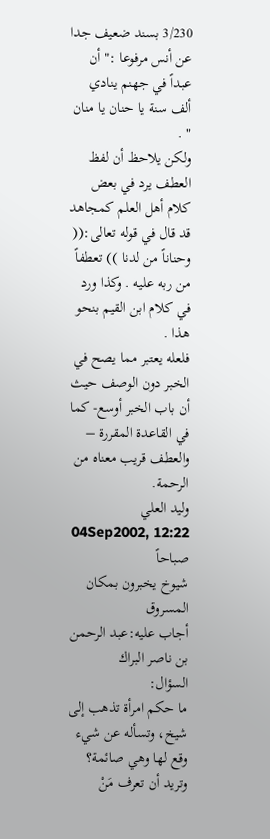3/230 بسند ضعيف جدا عن أنس مرفوعا :" أن عبداً في جهنم ينادي ألف سنة يا حنان يا منان " .
ولكن يلاحظ أن لفظ العطف يرد في بعض كلام أهل العلم كمجاهد قد قال في قوله تعالى:(( وحناناً من لدنا )) تعطفاً من ربه عليه . وكذا ورد في كلام ابن القيم بنحو هذا .
فلعله يعتبر مما يصح في الخبر دون الوصف حيث أن باب الخبر أوسع- كما في القاعدة المقررة – والعطف قريب معناه من الرحمة.
وليد العلي
04Sep2002, 12:22 صباحاً
شيوخ يخبرون بمكان المسروق
أجاب عليه:عبد الرحمن بن ناصر البراك
السؤال:
ما حكم امرأة تذهب إلى شيخ، وتسأله عن شيء وقع لها وهي صائمة؟ وتريد أن تعرف مَنْ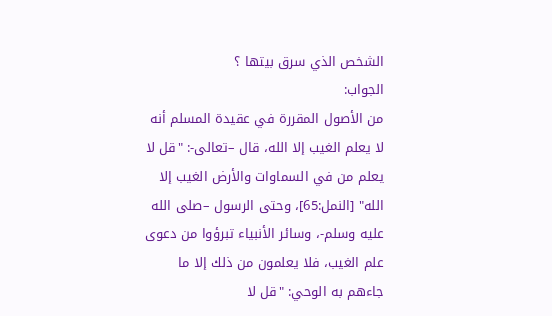الشخص الذي سرق بيتها ؟
الجواب:
من الأصول المقررة في عقيدة المسلم أنه لا يعلم الغيب إلا الله، قال –تعالى-: "قل لا يعلم من في السماوات والأرض الغيب إلا الله" [النمل:65]، وحتى الرسول –صلى الله عليه وسلم-، وسائر الأنبياء تبرؤوا من دعوى علم الغيب، فلا يعلمون من ذلك إلا ما جاءهم به الوحي: "قل لا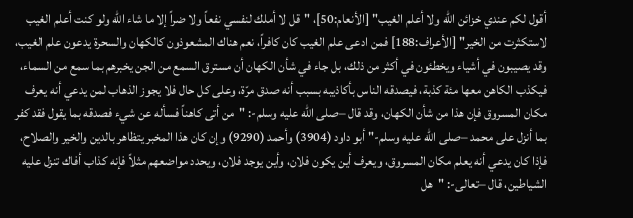أقول لكم عندي خزائن الله ولا أعلم الغيب" [الأنعام:50]، "قل لا أملك لنفسي نفعاً ولا ضراً إلا ما شاء الله ولو كنت أعلم الغيب لاستكثرت من الخير" [الأعراف:188] فمن ادعى علم الغيب كان كافراً، نعم هناك المشعوذون كالكهان والسحرة يدعون علم الغيب، وقد يصيبون في أشياء ويخطئون في أكثر من ذلك، بل جاء في شأن الكهان أن مسترق السمع من الجن يخبرهم بما سمع من السماء، فيكذب الكاهن معها مئة كذبة، فيصدقه الناس بأكاذيبه بسبب أنه صدق مرّة، وعلى كل حال فلا يجوز الذهاب لمن يدعي أنه يعرف مكان المسروق فإن هذا من شأن الكهان، وقد قال –صلى الله عليه وسلم-: "من أتى كاهناً فسأله عن شيء فصدقه بما يقول فقد كفر بما أنزل على محمد –صلى الله عليه وسلم-" أبو داود (3904) وأحمد (9290) وإن كان هذا المخبر يتظاهر بالدين والخير والصلاح، فإذا كان يدعي أنه يعلم مكان المسروق، ويعرف أين يكون فلان، وأين يوجد فلان، ويحدد مواضعهم مثلاً فإنه كذاب أفاك تنزل عليه الشياطين، قال –تعالى-: "هل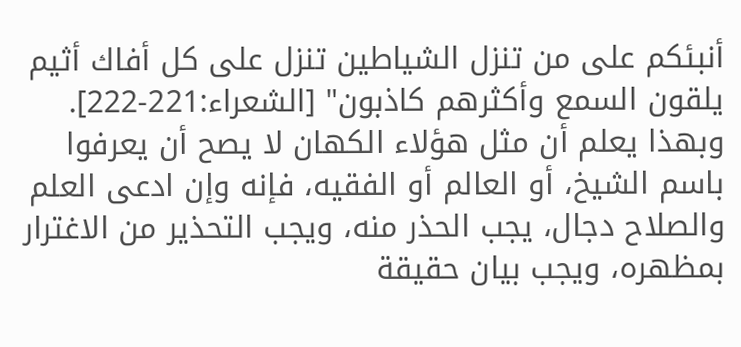أنبئكم على من تنزل الشياطين تنزل على كل أفاك أثيم يلقون السمع وأكثرهم كاذبون" [الشعراء:221-222].
وبهذا يعلم أن مثل هؤلاء الكهان لا يصح أن يعرفوا باسم الشيخ، أو العالم أو الفقيه، فإنه وإن ادعى العلم والصلاح دجال، يجب الحذر منه، ويجب التحذير من الاغترار بمظهره، ويجب بيان حقيقة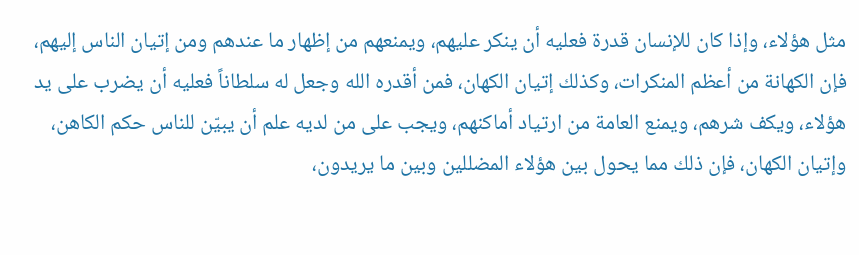مثل هؤلاء، وإذا كان للإنسان قدرة فعليه أن ينكر عليهم، ويمنعهم من إظهار ما عندهم ومن إتيان الناس إليهم، فإن الكهانة من أعظم المنكرات، وكذلك إتيان الكهان، فمن أقدره الله وجعل له سلطاناً فعليه أن يضرب على يد هؤلاء، ويكف شرهم، ويمنع العامة من ارتياد أماكنهم، ويجب على من لديه علم أن يبيّن للناس حكم الكاهن، وإتيان الكهان، فإن ذلك مما يحول بين هؤلاء المضللين وبين ما يريدون،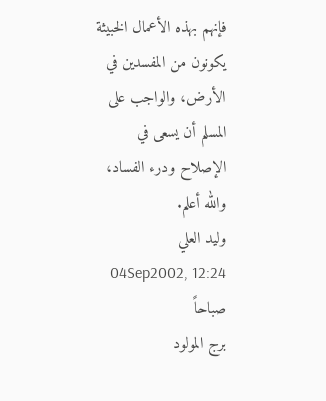فإنهم بهذه الأعمال الخبيثة يكونون من المفسدين في الأرض، والواجب على المسلم أن يسعى في الإصلاح ودرء الفساد، والله أعلم.
وليد العلي
04Sep2002, 12:24 صباحاً
برج المولود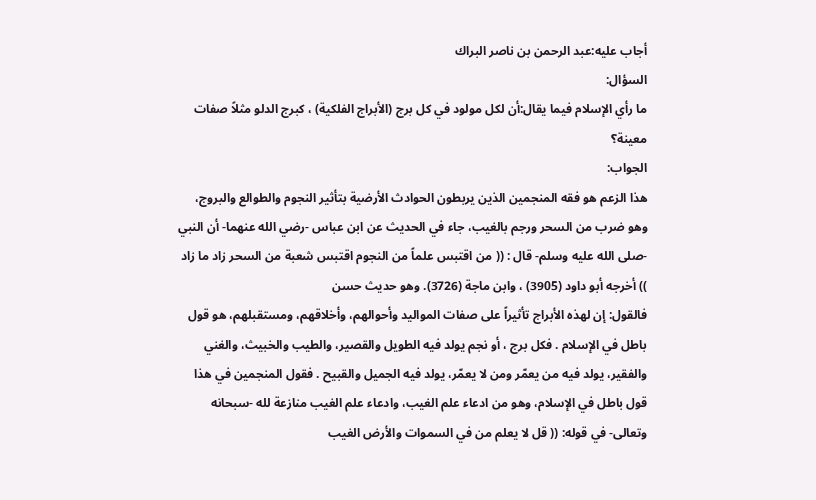أجاب عليه:عبد الرحمن بن ناصر البراك
السؤال:
ما رأي الإسلام فيما يقال:أن لكل مولود في كل برج (الأبراج الفلكية) ، كبرج الدلو مثلاً صفات معينة؟
الجواب:
هذا الزعم هو فقه المنجمين الذين يربطون الحوادث الأرضية بتأثير النجوم والطوالع والبروج، وهو ضرب من السحر ورجم بالغيب، جاء في الحديث عن ابن عباس -رضي الله عنهما- أن النبي -صلى الله عليه وسلم- قال : (( من اقتبس علماً من النجوم اقتبس شعبة من السحر زاد ما زاد )) أخرجه أبو داود (3905) ، وابن ماجة (3726). وهو حديث حسن
فالقول: إن لهذه الأبراج تأثيراً على صفات المواليد وأحوالهم، وأخلاقهم، ومستقبلهم، هو قول باطل في الإسلام . فكل برج ، أو نجم يولد فيه الطويل والقصير، والطيب والخبيث، والغني والفقير، يولد فيه من يعمّر ومن لا يعمّر، يولد فيه الجميل والقبيح . فقول المنجمين في هذا قول باطل في الإسلام، وهو من ادعاء علم الغيب، وادعاء علم الغيب منازعة لله -سبحانه وتعالى- في قوله: (( قل لا يعلم من في السموات والأرض الغيب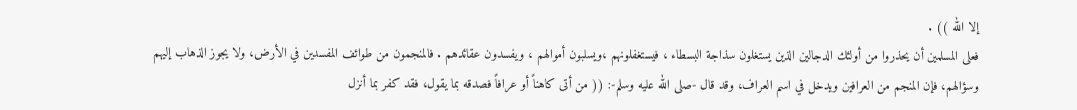إلا الله )) .
فعلى المسلمين أن يحذروا من أولئك الدجالين الذين يستغلون سذاجة البسطاء ، فيستغفلونهم ،ويسلبون أموالهم ، ويفسدون عقائدهم . فالمنجمون من طوائف المفسدين في الأرض، ولا يجوز الذهاب إليهم وسؤالهم، فإن المنجم من العرافين ويدخل في اسم العراف، وقد قال -صلى الله عليه وسلم-: (( من أتى كاهناً أو عرافاً فصدقه بما يقول، فقد كفر بما أنزل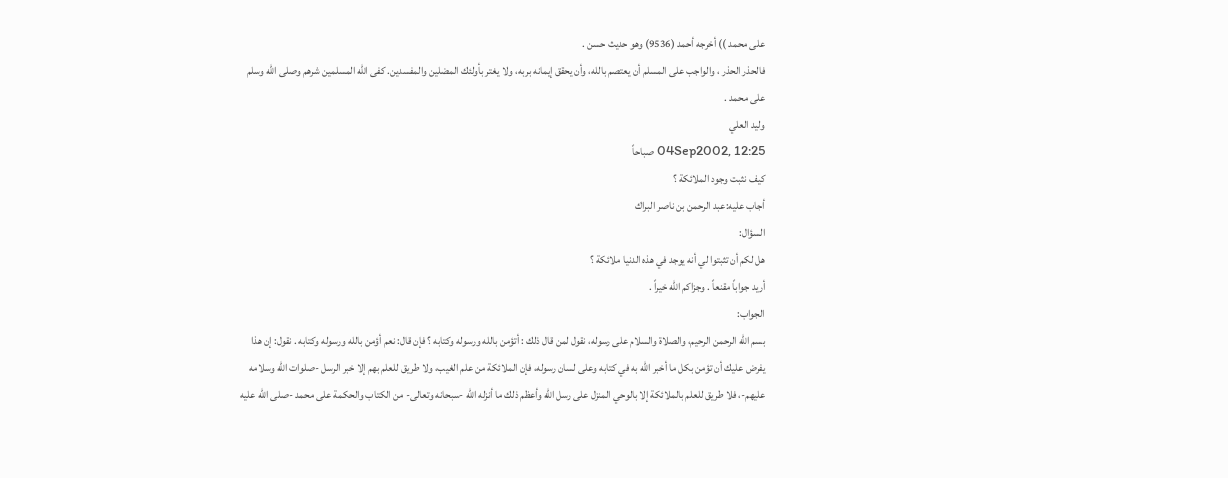على محمد )) أخرجه أحمد (9536) وهو حديث حسن .
فالحذر الحذر ، والواجب على المسلم أن يعتصم بالله، وأن يحقق إيمانه بربه، ولا يغتر بأولئك المضلين والمفسدين. كفى الله المسلمين شرهم وصلى الله وسلم على محمد .
وليد العلي
04Sep2002, 12:25 صباحاً
كيف نثبت وجود الملائكة ؟
أجاب عليه:عبد الرحمن بن ناصر البراك
السؤال:
هل لكم أن تثبتوا لي أنه يوجد في هذه الدنيا ملائكة ؟
أريد جواباً مقنعاً . وجزاكم الله خيراً .
الجواب:
بسم الله الرحمن الرحيم، والصلاة والسلام على رسوله، نقول لمن قال ذلك : أتؤمن بالله ورسوله وكتابه ؟ فإن قال: نعم أؤمن بالله ورسوله وكتابه . نقول: إن هذا يفرض عليك أن تؤمن بكل ما أخبر الله به في كتابه وعلى لسان رسوله، فإن الملائكة من علم الغيب، ولا طريق للعلم بهم إلا خبر الرسل -صلوات الله وسلامه عليهم-، فلا طريق للعلم بالملائكة إلا بالوحي المنزل على رسل الله وأعظم ذلك ما أنزله الله -سبحانه وتعالى- من الكتاب والحكمة على محمد -صلى الله عليه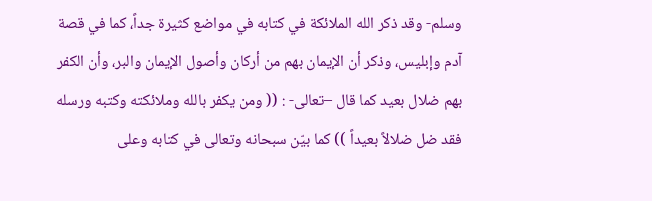وسلم- وقد ذكر الله الملائكة في كتابه في مواضع كثيرة جداً، كما في قصة آدم وإبليس، وذكر أن الإيمان بهم من أركان وأصول الإيمان والبر، وأن الكفر بهم ضلال بعيد كما قال –تعالى- : (( ومن يكفر بالله وملائكته وكتبه ورسله فقد ضل ضلالاً بعيداً )) كما بيّن سبحانه وتعالى في كتابه وعلى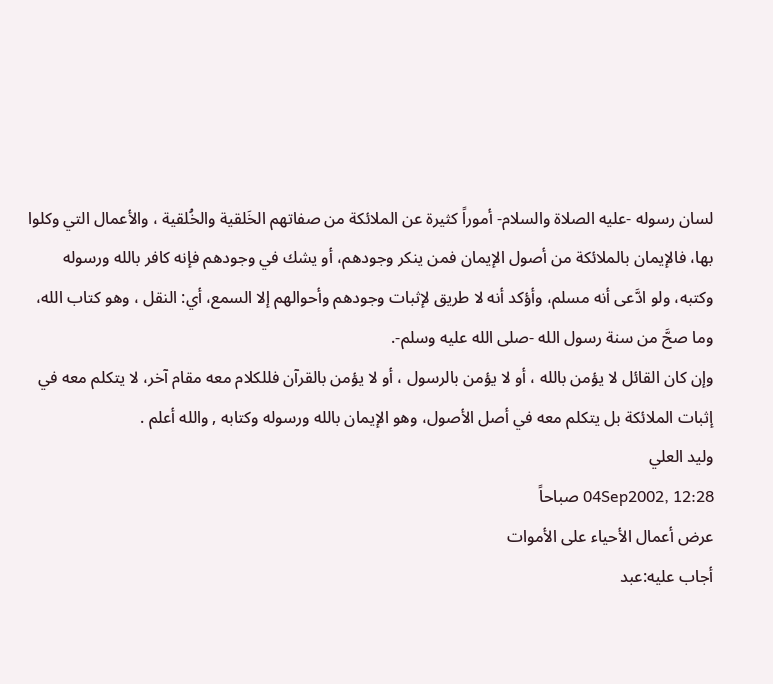لسان رسوله -عليه الصلاة والسلام- أموراً كثيرة عن الملائكة من صفاتهم الخَلقية والخُلقية ، والأعمال التي وكلوا بها، فالإيمان بالملائكة من أصول الإيمان فمن ينكر وجودهم، أو يشك في وجودهم فإنه كافر بالله ورسوله وكتبه، ولو ادَّعى أنه مسلم، وأؤكد أنه لا طريق لإثبات وجودهم وأحوالهم إلا السمع، أي: النقل ، وهو كتاب الله، وما صحَّ من سنة رسول الله -صلى الله عليه وسلم-.
وإن كان القائل لا يؤمن بالله ، أو لا يؤمن بالرسول ، أو لا يؤمن بالقرآن فللكلام معه مقام آخر، لا يتكلم معه في إثبات الملائكة بل يتكلم معه في أصل الأصول، وهو الإيمان بالله ورسوله وكتابه , والله أعلم .
وليد العلي
04Sep2002, 12:28 صباحاً
عرض أعمال الأحياء على الأموات
أجاب عليه:عبد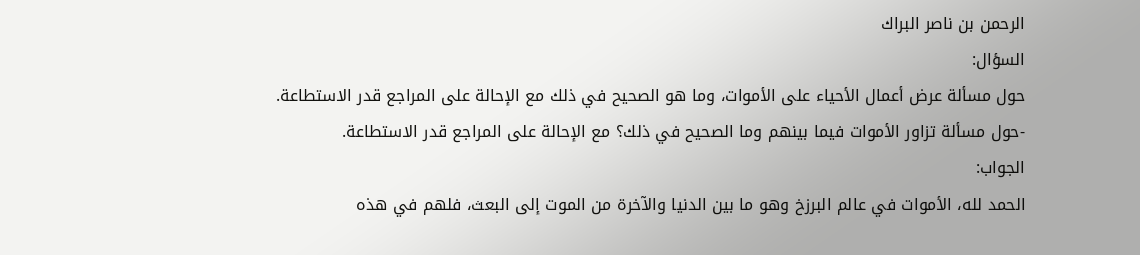الرحمن بن ناصر البراك
السؤال:
حول مسألة عرض أعمال الأحياء على الأموات، وما هو الصحيح في ذلك مع الإحالة على المراجع قدر الاستطاعة.
-حول مسألة تزاور الأموات فيما بينهم وما الصحيح في ذلك؟ مع الإحالة على المراجع قدر الاستطاعة.
الجواب:
الحمد لله، الأموات في عالم البرزخ وهو ما بين الدنيا والآخرة من الموت إلى البعث، فلهم في هذه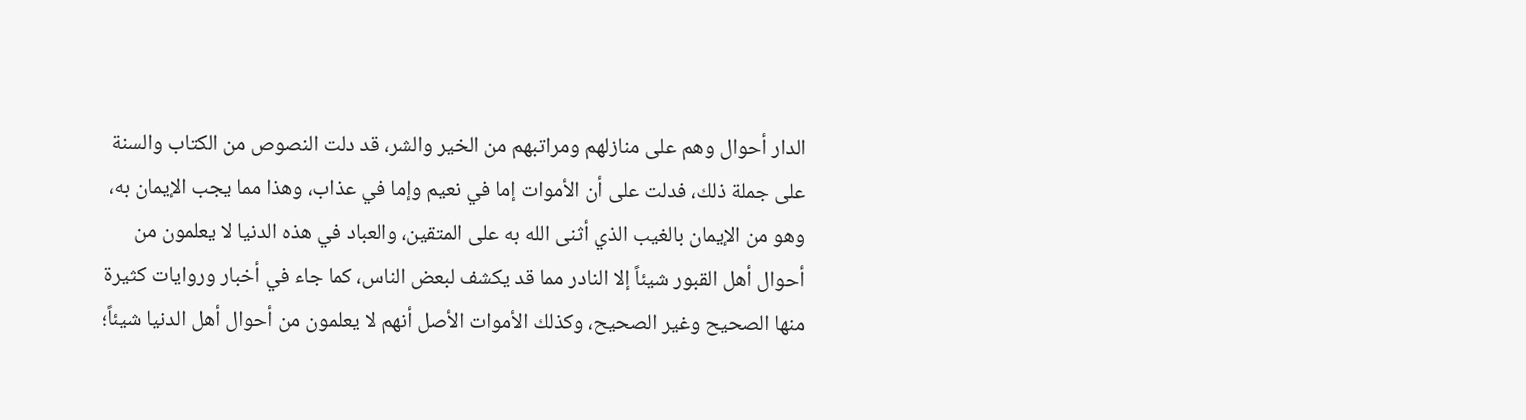الدار أحوال وهم على منازلهم ومراتبهم من الخير والشر، قد دلت النصوص من الكتاب والسنة على جملة ذلك، فدلت على أن الأموات إما في نعيم وإما في عذاب، وهذا مما يجب الإيمان به، وهو من الإيمان بالغيب الذي أثنى الله به على المتقين، والعباد في هذه الدنيا لا يعلمون من أحوال أهل القبور شيئاً إلا النادر مما قد يكشف لبعض الناس، كما جاء في أخبار وروايات كثيرة منها الصحيح وغير الصحيح، وكذلك الأموات الأصل أنهم لا يعلمون من أحوال أهل الدنيا شيئاً؛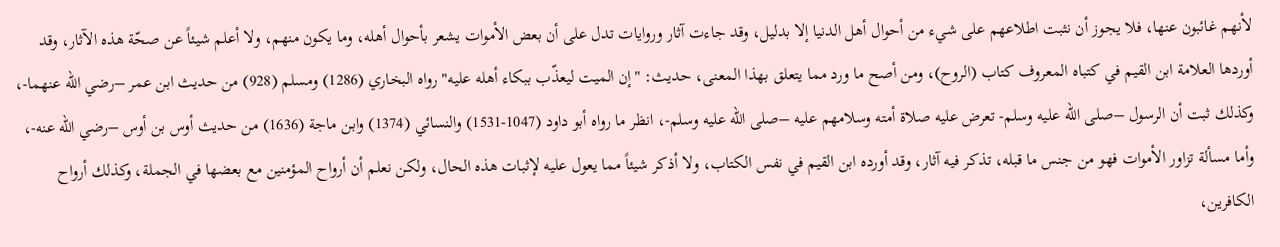لأنهم غائبون عنها، فلا يجوز أن نثبت اطلاعهم على شيء من أحوال أهل الدنيا إلا بدليل، وقد جاءت آثار وروايات تدل على أن بعض الأموات يشعر بأحوال أهله، وما يكون منهم، ولا أعلم شيئاً عن صحّة هذه الآثار، وقد أوردها العلامة ابن القيم في كتباه المعروف كتاب (الروح)، ومن أصح ما ورد مما يتعلق بهذا المعنى، حديث: "إن الميت ليعذّب ببكاء أهله عليه" رواه البخاري (1286) ومسلم (928) من حديث ابن عمر –رضي الله عنهما-، وكذلك ثبت أن الرسول –صلى الله عليه وسلم- تعرض عليه صلاة أمته وسلامهم عليه –صلى الله عليه وسلم-، انظر ما رواه أبو داود (1047-1531) والنسائي (1374) وابن ماجة (1636) من حديث أوس بن أوس –رضي الله عنه-، وأما مسألة تزاور الأموات فهو من جنس ما قبله، تذكر فيه آثار، وقد أورده ابن القيم في نفس الكتاب، ولا أذكر شيئاً مما يعول عليه لإثبات هذه الحال، ولكن نعلم أن أرواح المؤمنين مع بعضها في الجملة، وكذلك أرواح الكافرين،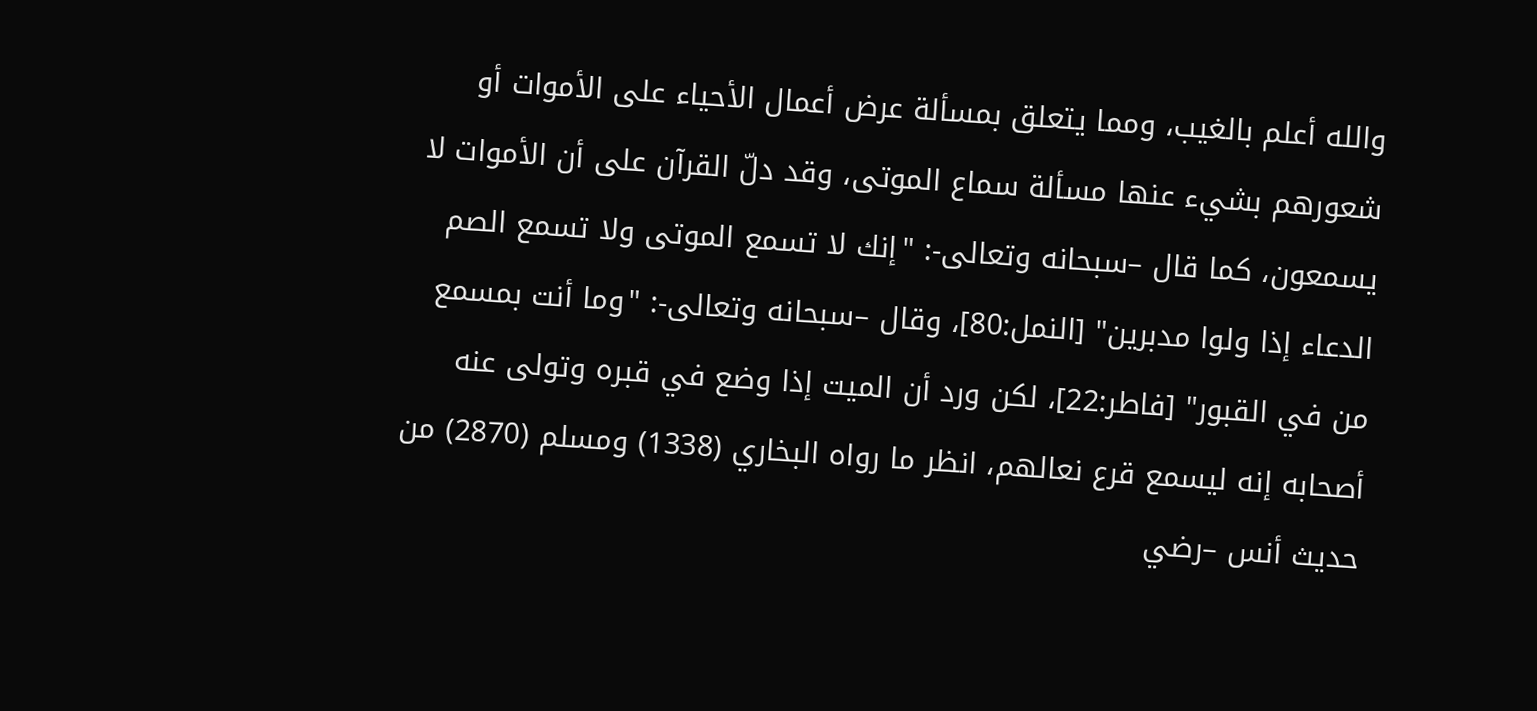والله أعلم بالغيب، ومما يتعلق بمسألة عرض أعمال الأحياء على الأموات أو شعورهم بشيء عنها مسألة سماع الموتى، وقد دلّ القرآن على أن الأموات لا يسمعون، كما قال –سبحانه وتعالى-: "إنك لا تسمع الموتى ولا تسمع الصم الدعاء إذا ولوا مدبرين" [النمل:80]، وقال –سبحانه وتعالى-: "وما أنت بمسمع من في القبور" [فاطر:22]، لكن ورد أن الميت إذا وضع في قبره وتولى عنه أصحابه إنه ليسمع قرع نعالهم، انظر ما رواه البخاري (1338) ومسلم (2870) من حديث أنس –رضي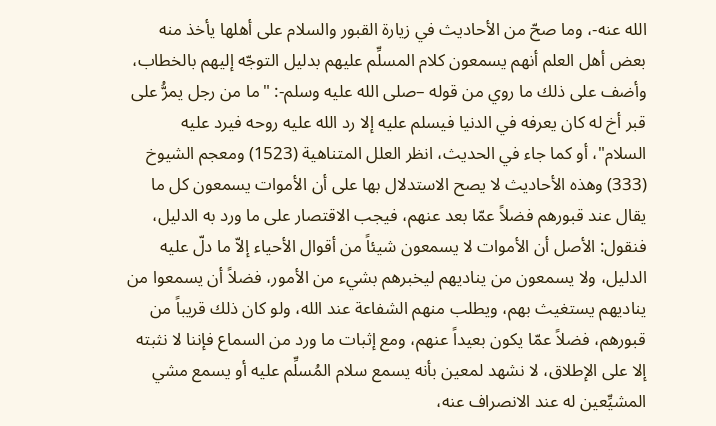الله عنه-، وما صحّ من الأحاديث في زيارة القبور والسلام على أهلها يأخذ منه بعض أهل العلم أنهم يسمعون كلام المسلِّم عليهم بدليل التوجّه إليهم بالخطاب، وأضف على ذلك ما روي من قوله –صلى الله عليه وسلم-: "ما من رجل يمرُّ على قبر أخ له كان يعرفه في الدنيا فيسلم عليه إلا رد الله عليه روحه فيرد عليه السلام"، أو كما جاء في الحديث، انظر العلل المتناهية (1523) ومعجم الشيوخ (333) وهذه الأحاديث لا يصح الاستدلال بها على أن الأموات يسمعون كل ما يقال عند قبورهم فضلاً عمّا بعد عنهم، فيجب الاقتصار على ما ورد به الدليل، فنقول: الأصل أن الأموات لا يسمعون شيئاً من أقوال الأحياء إلاّ ما دلّ عليه الدليل، ولا يسمعون من يناديهم ليخبرهم بشيء من الأمور، فضلاً أن يسمعوا من يناديهم يستغيث بهم، ويطلب منهم الشفاعة عند الله، ولو كان ذلك قريباً من قبورهم، فضلاً عمّا يكون بعيداً عنهم، ومع إثبات ما ورد من السماع فإننا لا نثبته إلا على الإطلاق، لا نشهد لمعين بأنه يسمع سلام المُسلِّم عليه أو يسمع مشي المشيِّعين له عند الانصراف عنه،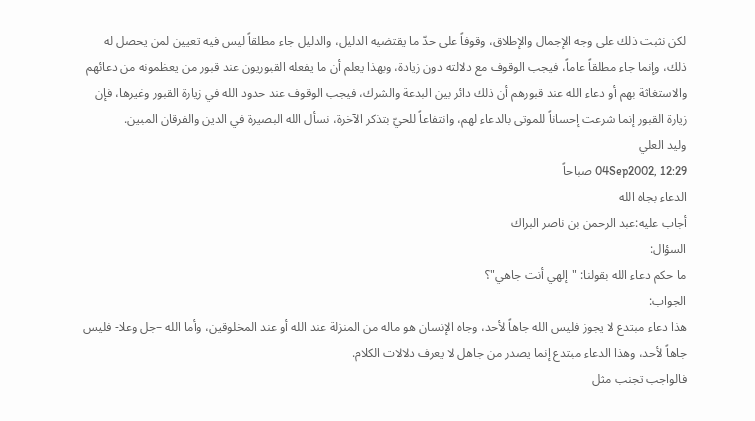لكن نثبت ذلك على وجه الإجمال والإطلاق، وقوفاً على حدّ ما يقتضيه الدليل، والدليل جاء مطلقاً ليس فيه تعيين لمن يحصل له ذلك، وإنما جاء مطلقاً عاماً، فيجب الوقوف مع دلالته دون زيادة، وبهذا يعلم أن ما يفعله القبوريون عند قبور من يعظمونه من دعائهم والاستغاثة بهم أو دعاء الله عند قبورهم أن ذلك دائر بين البدعة والشرك، فيجب الوقوف عند حدود الله في زيارة القبور وغيرها، فإن زيارة القبور إنما شرعت إحساناً للموتى بالدعاء لهم، وانتفاعاً للحيّ بتذكر الآخرة، نسأل الله البصيرة في الدين والفرقان المبين.
وليد العلي
04Sep2002, 12:29 صباحاً
الدعاء بجاه الله
أجاب عليه:عبد الرحمن بن ناصر البراك
السؤال:
ما حكم دعاء الله بقولنا: "إلهي أنت جاهي"؟
الجواب:
هذا دعاء مبتدع لا يجوز فليس الله جاهاً لأحد، وجاه الإنسان هو ماله من المنزلة عند الله أو عند المخلوقين، وأما الله –جل وعلا- فليس جاهاً لأحد، وهذا الدعاء مبتدع إنما يصدر من جاهل لا يعرف دلالات الكلام.
فالواجب تجنب مثل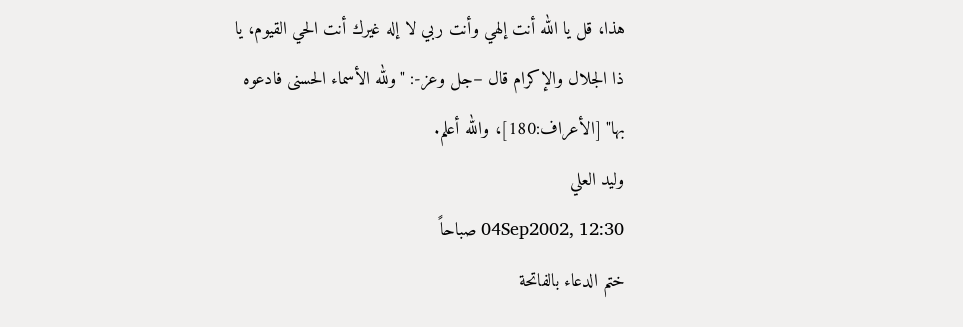هذا، قل يا الله أنت إلهي وأنت ربي لا إله غيرك أنت الحي القيوم، يا ذا الجلال والإكرام قال –جل وعز-: "ولله الأسماء الحسنى فادعوه بها" [الأعراف:180]، والله أعلم.
وليد العلي
04Sep2002, 12:30 صباحاً
ختم الدعاء بالفاتحة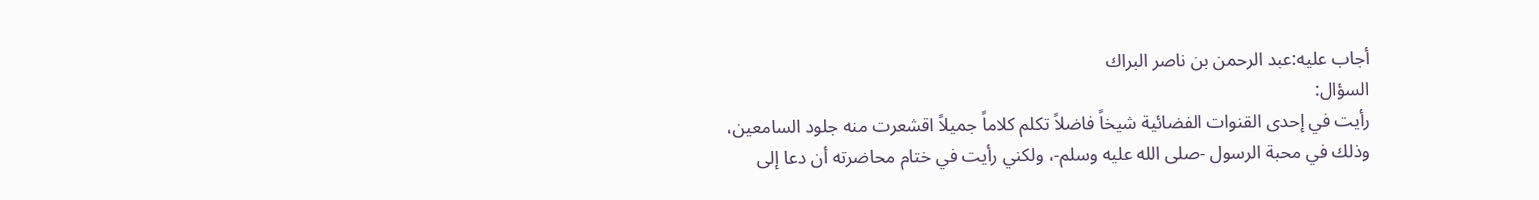أجاب عليه:عبد الرحمن بن ناصر البراك
السؤال:
رأيت في إحدى القنوات الفضائية شيخاً فاضلاً تكلم كلاماً جميلاً اقشعرت منه جلود السامعين، وذلك في محبة الرسول -صلى الله عليه وسلم-، ولكني رأيت في ختام محاضرته أن دعا إلى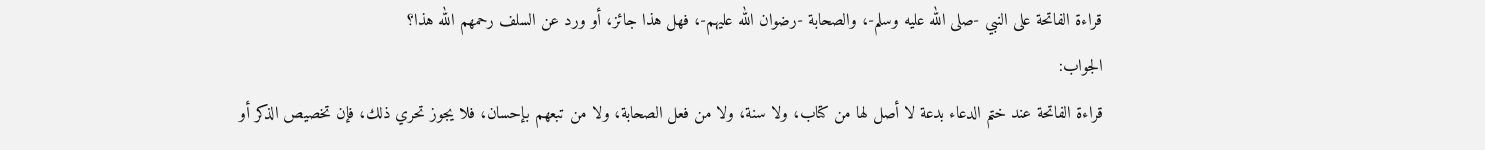قراءة الفاتحة على النبي -صلى الله عليه وسلم-، والصحابة -رضوان الله عليهم-، فهل هذا جائز، أو ورد عن السلف رحمهم الله هذا؟
الجواب:
قراءة الفاتحة عند ختم الدعاء بدعة لا أصل لها من كتاب، ولا سنة، ولا من فعل الصحابة، ولا من تبعهم بإحسان، فلا يجوز تحري ذلك، فإن تخصيص الذكر أو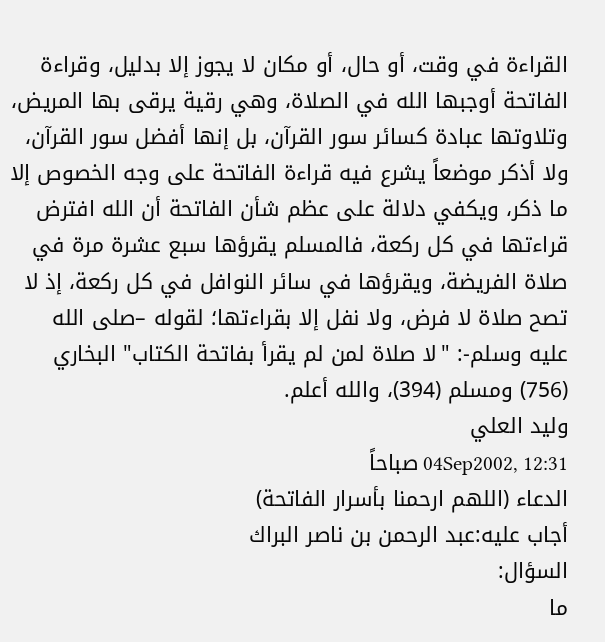القراءة في وقت، أو حال، أو مكان لا يجوز إلا بدليل، وقراءة الفاتحة أوجبها الله في الصلاة، وهي رقية يرقى بها المريض، وتلاوتها عبادة كسائر سور القرآن، بل إنها أفضل سور القرآن، ولا أذكر موضعاً يشرع فيه قراءة الفاتحة على وجه الخصوص إلا ما ذكر، ويكفي دلالة على عظم شأن الفاتحة أن الله افترض قراءتها في كل ركعة، فالمسلم يقرؤها سبع عشرة مرة في صلاة الفريضة، ويقرؤها في سائر النوافل في كل ركعة، إذ لا تصح صلاة لا فرض، ولا نفل إلا بقراءتها؛ لقوله –صلى الله عليه وسلم-: "لا صلاة لمن لم يقرأ بفاتحة الكتاب" البخاري (756) ومسلم (394)، والله أعلم.
وليد العلي
04Sep2002, 12:31 صباحاً
الدعاء (اللهم ارحمنا بأسرار الفاتحة)
أجاب عليه:عبد الرحمن بن ناصر البراك
السؤال:
ما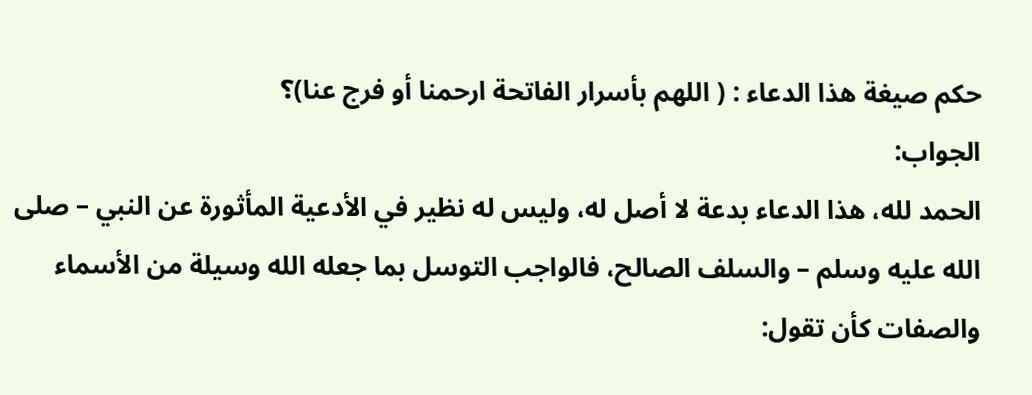حكم صيغة هذا الدعاء : ( اللهم بأسرار الفاتحة ارحمنا أو فرج عنا)؟
الجواب:
الحمد لله، هذا الدعاء بدعة لا أصل له، وليس له نظير في الأدعية المأثورة عن النبي – صلى الله عليه وسلم – والسلف الصالح، فالواجب التوسل بما جعله الله وسيلة من الأسماء والصفات كأن تقول: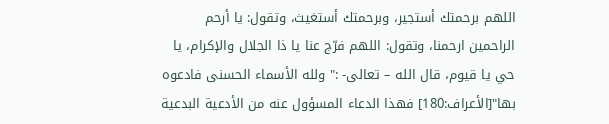اللهم برحمتك أستجير، وبرحمتك أستغيث، وتقول: يا أرحم الراحمين ارحمنا، وتقول: اللهم فرّج عنا يا ذا الجلال والإكرام، يا حي يا قيوم، قال الله – تعالى- :" ولله الأسماء الحسنى فادعوه بها"[الأعراف:180] فهذا الدعاء المسؤول عنه من الأدعية البدعية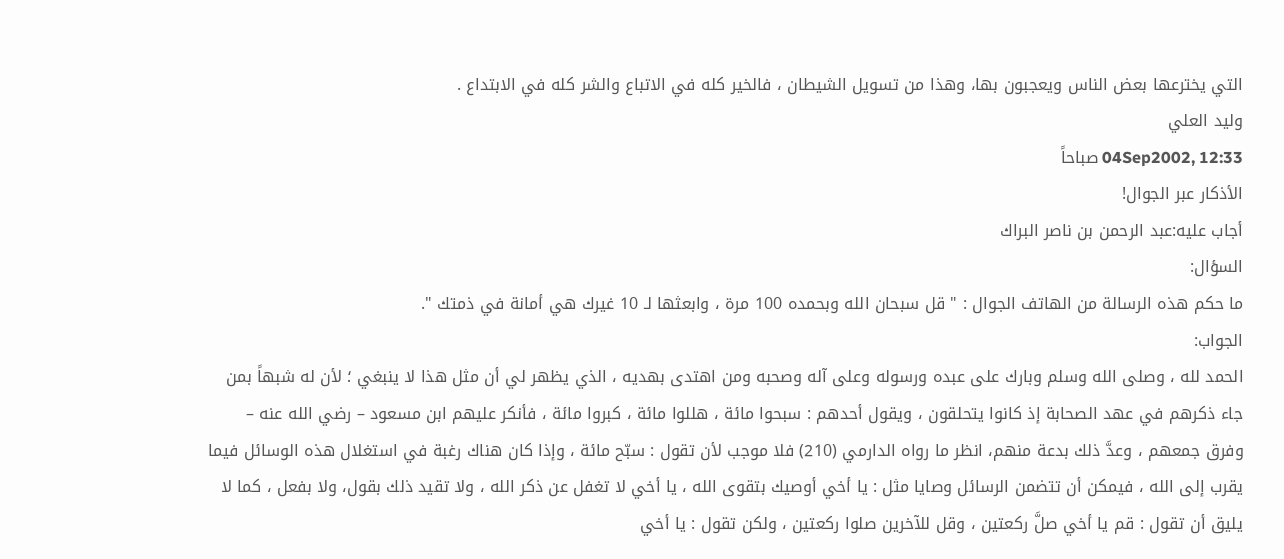التي يخترعها بعض الناس ويعجبون بها، وهذا من تسويل الشيطان ، فالخير كله في الاتباع والشر كله في الابتداع .
وليد العلي
04Sep2002, 12:33 صباحاً
الأذكار عبر الجوال!
أجاب عليه:عبد الرحمن بن ناصر البراك
السؤال:
ما حكم هذه الرسالة من الهاتف الجوال : " قل سبحان الله وبحمده 100 مرة ، وابعثها لـ 10 غيرك هي أمانة في ذمتك ".
الجواب:
الحمد لله ، وصلى الله وسلم وبارك على عبده ورسوله وعلى آله وصحبه ومن اهتدى بهديه ، الذي يظهر لي أن مثل هذا لا ينبغي ؛ لأن له شبهاً بمن جاء ذكرهم في عهد الصحابة إذ كانوا يتحلقون ، ويقول أحدهم : سبحوا مائة ، هللوا مائة ، كبروا مائة ، فأنكر عليهم ابن مسعود – رضي الله عنه – وفرق جمعهم ، وعدَّ ذلك بدعة منهم، انظر ما رواه الدارمي (210) فلا موجب لأن تقول : سبّح مائة ، وإذا كان هناك رغبة في استغلال هذه الوسائل فيما يقرب إلى الله ، فيمكن أن تتضمن الرسائل وصايا مثل : يا أخي أوصيك بتقوى الله ، يا أخي لا تغفل عن ذكر الله ، ولا تقيد ذلك بقول، ولا بفعل ، كما لا يليق أن تقول : قم يا أخي صلَّ ركعتين ، وقل للآخرين صلوا ركعتين ، ولكن تقول : يا أخي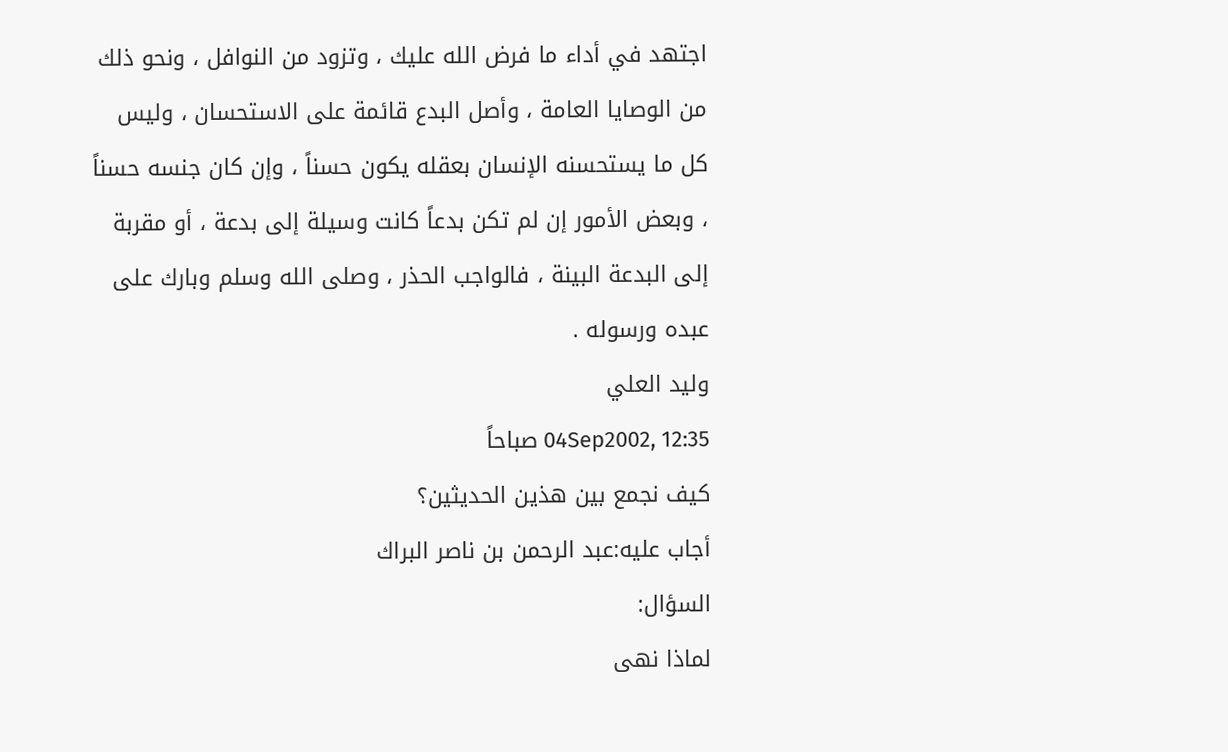اجتهد في أداء ما فرض الله عليك ، وتزود من النوافل ، ونحو ذلك من الوصايا العامة ، وأصل البدع قائمة على الاستحسان ، وليس كل ما يستحسنه الإنسان بعقله يكون حسناً ، وإن كان جنسه حسناً ، وبعض الأمور إن لم تكن بدعاً كانت وسيلة إلى بدعة ، أو مقربة إلى البدعة البينة ، فالواجب الحذر ، وصلى الله وسلم وبارك على عبده ورسوله .
وليد العلي
04Sep2002, 12:35 صباحاً
كيف نجمع بين هذين الحديثين؟
أجاب عليه:عبد الرحمن بن ناصر البراك
السؤال:
لماذا نهى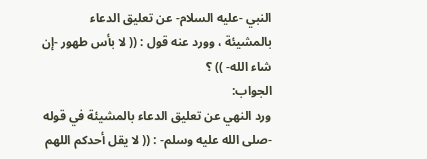النبي -عليه السلام- عن تعليق الدعاء بالمشيئة ، وورد عنه قول : (( لا بأس طهور -إن شاء الله- )) ؟
الجواب:
ورد النهي عن تعليق الدعاء بالمشيئة في قوله -صلى الله عليه وسلم- : (( لا يقل أحدكم اللهم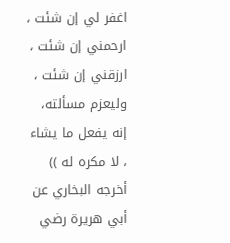اغفر لي إن شئت ، ارحمني إن شئت ، ارزقني إن شئت ، وليعزم مسألته، إنه يفعل ما يشاء ، لا مكره له )) أخرجه البخاري عن أبي هريرة رضي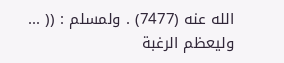الله عنه (7477) . ولمسلم : (( ... وليعظم الرغبة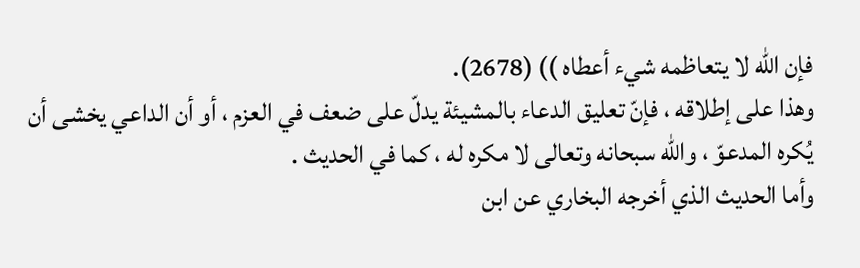فإن الله لا يتعاظمه شيء أعطاه )) (2678).
وهذا على إطلاقه ، فإنّ تعليق الدعاء بالمشيئة يدلّ على ضعف في العزم ، أو أن الداعي يخشى أن يُكره المدعوّ ، والله سبحانه وتعالى لا مكره له ، كما في الحديث .
وأما الحديث الذي أخرجه البخاري عن ابن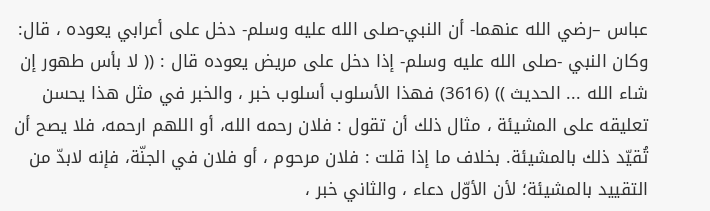عباس –رضي الله عنهما- أن النبي-صلى الله عليه وسلم- دخل على أعرابي يعوده ، قال: وكان النبي -صلى الله عليه وسلم- إذا دخل على مريض يعوده قال : (( لا بأس طهور إن شاء الله ... الحديث )) (3616) فهذا الأسلوب أسلوب خبر ، والخبر في مثل هذا يحسن تعليقه على المشيئة ، مثال ذلك أن تقول : فلان رحمه الله، أو اللهم ارحمه، فلا يصح أن تُقيّد ذلك بالمشيئة. بخلاف ما إذا قلت : فلان مرحوم ، أو فلان في الجنّة، فإنه لابدّ من التقييد بالمشيئة؛ لأن الأوّل دعاء ، والثاني خبر ،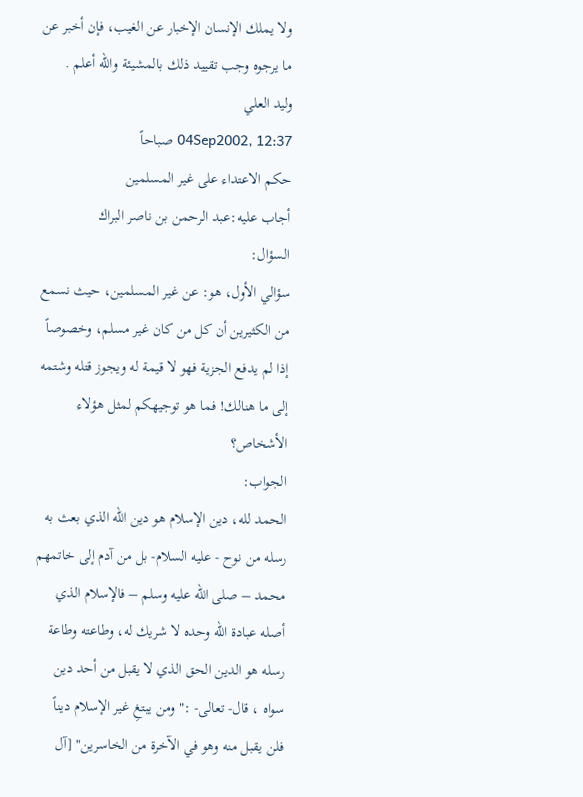ولا يملك الإنسان الإخبار عن الغيب، فإن أخبر عن ما يرجوه وجب تقييد ذلك بالمشيئة والله أعلم .
وليد العلي
04Sep2002, 12:37 صباحاً
حكم الاعتداء على غير المسلمين
أجاب عليه:عبد الرحمن بن ناصر البراك
السؤال:
سؤالي الأول، هو: عن غير المسلمين، حيث نسمع من الكثيرين أن كل من كان غير مسلم، وخصوصاً إذا لم يدفع الجزية فهو لا قيمة له ويجوز قتله وشتمه إلى ما هنالك! فما هو توجيهكم لمثل هؤلاء الأشخاص؟
الجواب:
الحمد لله، دين الإسلام هو دين الله الذي بعث به رسله من نوح - عليه السلام- بل من آدم إلى خاتمهم محمد – صلى الله عليه وسلم – فالإسلام الذي أصله عبادة الله وحده لا شريك له، وطاعته وطاعة رسله هو الدين الحق الذي لا يقبل من أحد دين سواه ، قال- تعالى- :" ومن يبتغِ غير الإسلام ديناً فلن يقبل منه وهو في الآخرة من الخاسرين" [آل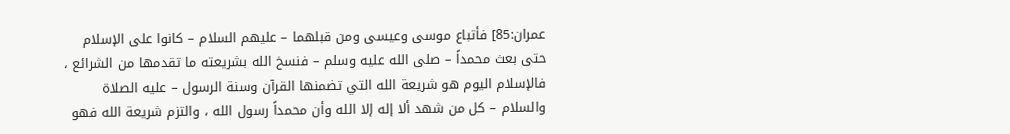عمران:85] فأتباع موسى وعيسى ومن قبلهما – عليهم السلام – كانوا على الإسلام حتى بعث محمداً – صلى الله عليه وسلم – فنسخ الله بشريعته ما تقدمها من الشرائع ، فالإسلام اليوم هو شريعة الله التي تضمنها القرآن وسنة الرسول – عليه الصلاة والسلام – كل من شهد ألا إله إلا الله وأن محمداً رسول الله ، والتزم شريعة الله فهو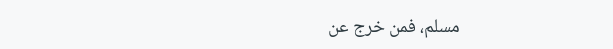مسلم، فمن خرج عن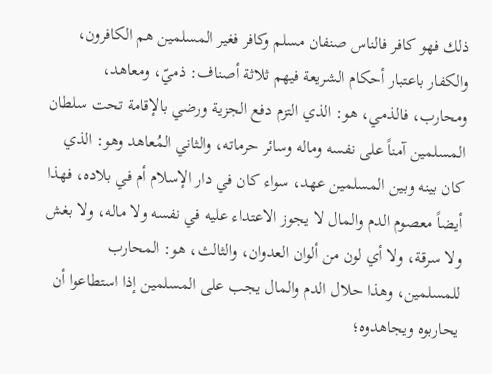ذلك فهو كافر فالناس صنفان مسلم وكافر فغير المسلمين هم الكافرون، والكفار باعتبار أحكام الشريعة فيهم ثلاثة أصناف: ذميّ، ومعاهد، ومحارب، فالذمي، هو: الذي التزم دفع الجزية ورضي بالإقامة تحت سلطان المسلمين آمناً على نفسه وماله وسائر حرماته، والثاني المُعاهد وهو: الذي كان بينه وبين المسلمين عهد، سواء كان في دار الإسلام أم في بلاده، فهذا أيضاً معصوم الدم والمال لا يجوز الاعتداء عليه في نفسه ولا ماله، ولا بغش ولا سرقة، ولا أي لون من ألوان العدوان، والثالث، هو: المحارب للمسلمين، وهذا حلال الدم والمال يجب على المسلمين إذا استطاعوا أن يحاربوه ويجاهدوه؛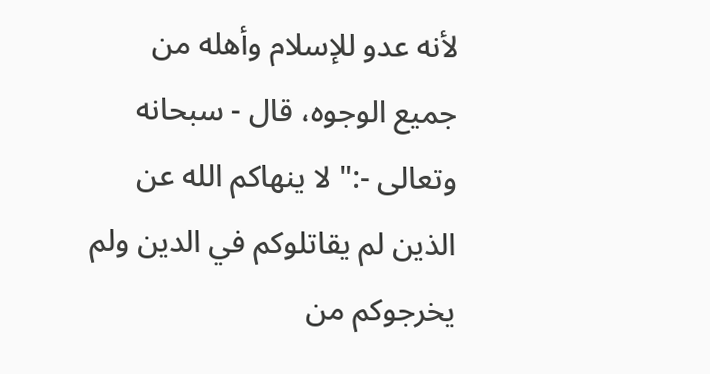لأنه عدو للإسلام وأهله من جميع الوجوه، قال - سبحانه وتعالى -:" لا ينهاكم الله عن الذين لم يقاتلوكم في الدين ولم يخرجوكم من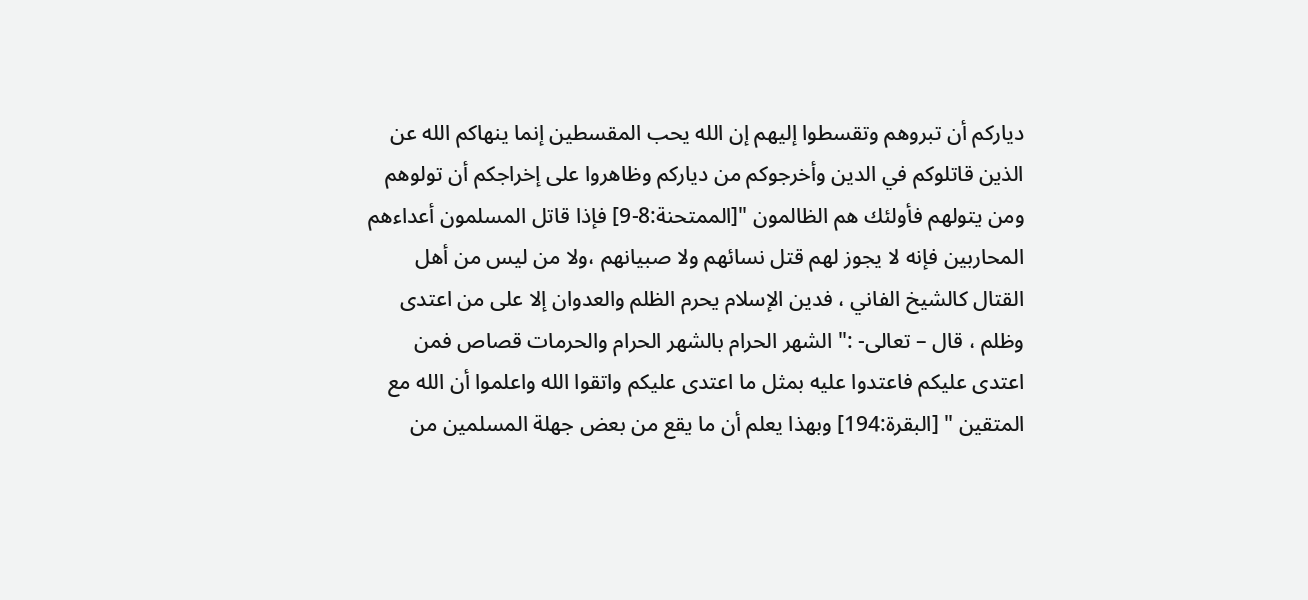دياركم أن تبروهم وتقسطوا إليهم إن الله يحب المقسطين إنما ينهاكم الله عن الذين قاتلوكم في الدين وأخرجوكم من دياركم وظاهروا على إخراجكم أن تولوهم ومن يتولهم فأولئك هم الظالمون "[الممتحنة:8-9] فإذا قاتل المسلمون أعداءهم المحاربين فإنه لا يجوز لهم قتل نسائهم ولا صبيانهم ،ولا من ليس من أهل القتال كالشيخ الفاني ، فدين الإسلام يحرم الظلم والعدوان إلا على من اعتدى وظلم ، قال – تعالى- :" الشهر الحرام بالشهر الحرام والحرمات قصاص فمن اعتدى عليكم فاعتدوا عليه بمثل ما اعتدى عليكم واتقوا الله واعلموا أن الله مع المتقين " [البقرة:194] وبهذا يعلم أن ما يقع من بعض جهلة المسلمين من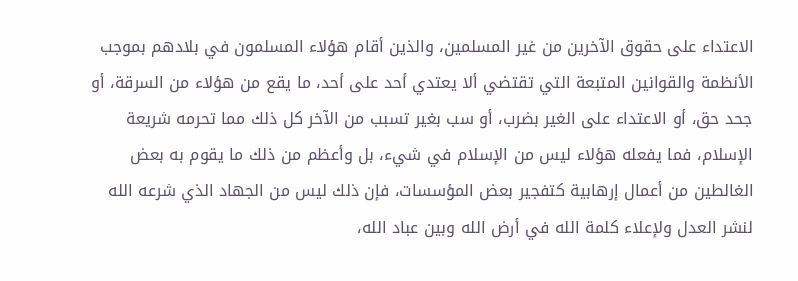الاعتداء على حقوق الآخرين من غير المسلمين، والذين أقام هؤلاء المسلمون في بلادهم بموجب الأنظمة والقوانين المتبعة التي تقتضي ألا يعتدي أحد على أحد، ما يقع من هؤلاء من السرقة، أو جحد حق، أو الاعتداء على الغير بضرب، أو سب بغير تسبب من الآخر كل ذلك مما تحرمه شريعة الإسلام، فما يفعله هؤلاء ليس من الإسلام في شيء، بل وأعظم من ذلك ما يقوم به بعض الغالطين من أعمال إرهابية كتفجير بعض المؤسسات، فإن ذلك ليس من الجهاد الذي شرعه الله لنشر العدل ولإعلاء كلمة الله في أرض الله وبين عباد الله،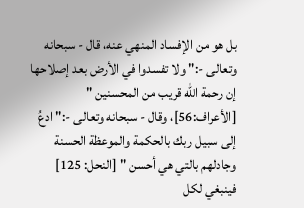بل هو من الإفساد المنهي عنه، قال - سبحانه وتعالى -:" ولا تفسدوا في الأرض بعد إصلاحها إن رحمة الله قريب من المحسنين " [الأعراف:56]، وقال - سبحانه وتعالى -:" ادعُ إلى سبيل ربك بالحكمة والموعظة الحسنة وجادلهم بالتي هي أحسن " [النحل: 125] فينبغي لكل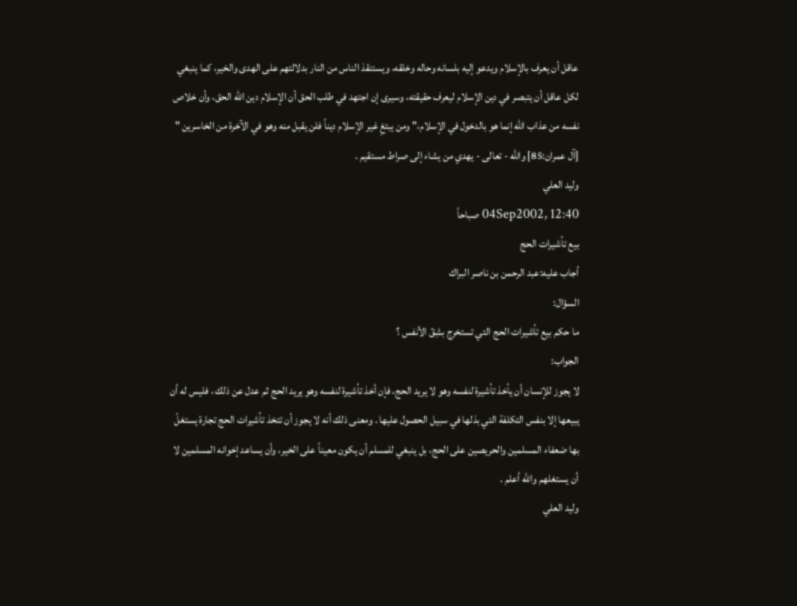عاقل أن يعرف بالإسلام ويدعو إليه بلسانه وحاله وخلقه، ويستنقذ الناس من النار بدلالتهم على الهدى والخير، كما ينبغي لكل عاقل أن يتبصر في دين الإسلام ليعرف حقيقته، وسيرى إن اجتهد في طلب الحق أن الإسلام دين الله الحق، وأن خلاص نفسه من عذاب الله إنما هو بالدخول في الإسلام،" ومن يبتغِ غير الإسلام ديناً فلن يقبل منه وهو في الآخرة من الخاسرين " [آل عمران:85] والله - تعالى - يهدي من يشاء إلى صراط مستقيم .
وليد العلي
04Sep2002, 12:40 صباحاً
بيع تأشيرات الحج
أجاب عليه:عبد الرحمن بن ناصر البراك
السؤال:
ما حكم بيع تأشيرات الحج التي تستخرج بشِقّ الأنفس ؟
الجواب:
لا يجوز للإنسان أن يأخذ تأشيرة لنفسه وهو لا يريد الحج، فإن أخذ تأشيرة لنفسه وهو يريد الحج ثم عدل عن ذلك ، فليس له أن يبيعها إلا بنفس التكلفة التي بذلها في سبيل الحصول عليها . ومعنى ذلك أنه لا يجوز أن تتخذ تأشيرات الحج تجارة يستغلّ بها ضعفاء المسلمين والحريصين على الحج، بل ينبغي للمسلم أن يكون معيناً على الخير، وأن يساعد إخوانه المسلمين لا أن يستغلهم والله أعلم .
وليد العلي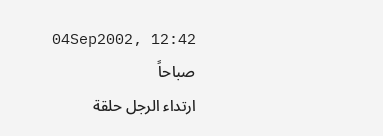04Sep2002, 12:42 صباحاً
ارتداء الرجل حلقة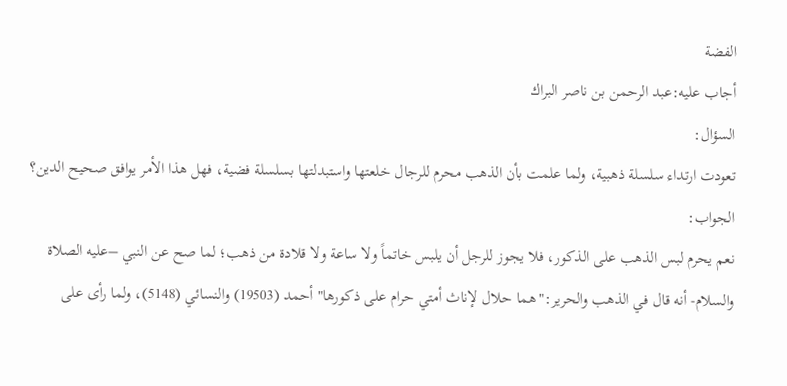الفضة
أجاب عليه:عبد الرحمن بن ناصر البراك
السؤال:
تعودت ارتداء سلسلة ذهبية، ولما علمت بأن الذهب محرم للرجال خلعتها واستبدلتها بسلسلة فضية، فهل هذا الأمر يوافق صحيح الدين؟
الجواب:
نعم يحرم لبس الذهب على الذكور، فلا يجوز للرجل أن يلبس خاتماً ولا ساعة ولا قلادة من ذهب؛ لما صح عن النبي –عليه الصلاة والسلام- أنه قال في الذهب والحرير:"هما حلال لإناث أمتي حرام على ذكورها" أحمد (19503) والنسائي (5148)، ولما رأى على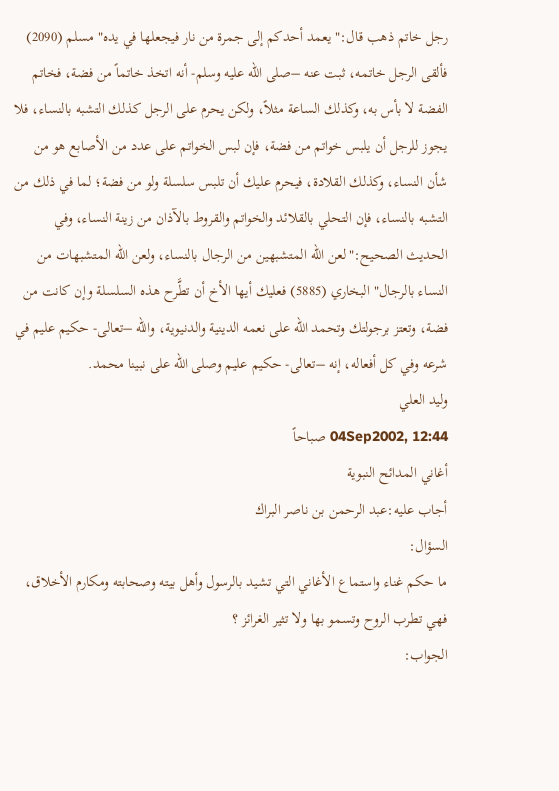رجل خاتم ذهب قال:" يعمد أحدكم إلى جمرة من نار فيجعلها في يده" مسلم (2090) فألقى الرجل خاتمه، ثبت عنه –صلى الله عليه وسلم- أنه اتخذ خاتماً من فضة، فخاتم الفضة لا بأس به، وكذلك الساعة مثلاً، ولكن يحرم على الرجل كذلك التشبه بالنساء، فلا يجوز للرجل أن يلبس خواتم من فضة، فإن لبس الخواتم على عدد من الأصابع هو من شأن النساء، وكذلك القلادة، فيحرم عليك أن تلبس سلسلة ولو من فضة؛ لما في ذلك من التشبه بالنساء، فإن التحلي بالقلائد والخواتم والقروط بالآذان من زينة النساء، وفي الحديث الصحيح:"لعن الله المتشبهين من الرجال بالنساء، ولعن الله المتشبهات من النساء بالرجال" البخاري (5885) فعليك أيها الأخ أن تطَّرح هذه السلسلة وإن كانت من فضة، وتعتز برجولتك وتحمد الله على نعمه الدينية والدنيوية، والله –تعالى- حكيم عليم في شرعه وفي كل أفعاله، إنه –تعالى- حكيم عليم وصلى الله على نبينا محمد.
وليد العلي
04Sep2002, 12:44 صباحاً
أغاني المدائح النبوية
أجاب عليه:عبد الرحمن بن ناصر البراك
السؤال:
ما حكم غناء واستماع الأغاني التي تشيد بالرسول وأهل بيته وصحابته ومكارم الأخلاق، فهي تطرب الروح وتسمو بها ولا تثير الغرائز ؟
الجواب: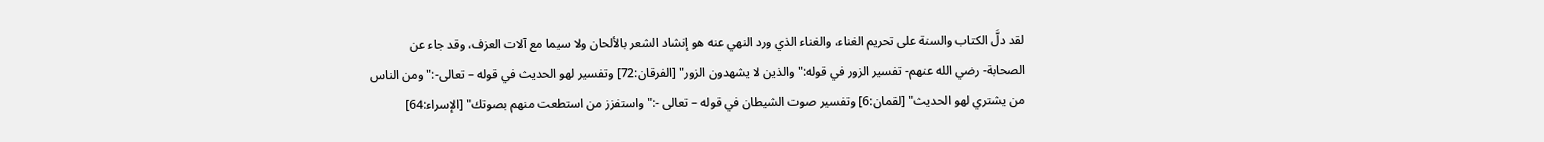لقد دلَّ الكتاب والسنة على تحريم الغناء، والغناء الذي ورد النهي عنه هو إنشاد الشعر بالألحان ولا سيما مع آلات العزف، وقد جاء عن الصحابة- رضي الله عنهم- تفسير الزور في قوله:" والذين لا يشهدون الزور" [الفرقان:72] وتفسير لهو الحديث في قوله – تعالى-:" ومن الناس من يشتري لهو الحديث" [لقمان:6] وتفسير صوت الشيطان في قوله – تعالى -:" واستفزز من استطعت منهم بصوتك" [الإسراء:64]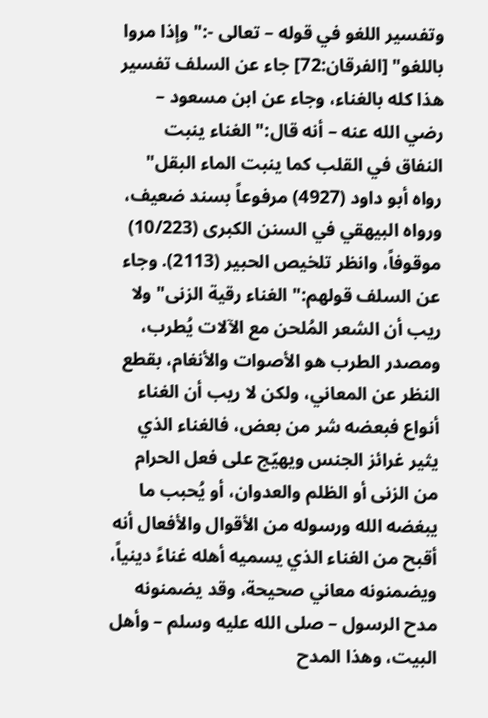وتفسير اللغو في قوله – تعالى -:" وإذا مروا باللغو" [الفرقان:72] جاء عن السلف تفسير هذا كله بالغناء، وجاء عن ابن مسعود – رضي الله عنه – أنه قال:" الغناء ينبت النفاق في القلب كما ينبت الماء البقل" رواه أبو داود (4927) مرفوعاً بسند ضعيف، ورواه البيهقي في السنن الكبرى (10/223) موقوفاً، وانظر تلخيص الحبير (2113). وجاء عن السلف قولهم:" الغناء رقية الزنى" ولا ريب أن الشعر المُلحن مع الآلات يُطرب، ومصدر الطرب هو الأصوات والأنغام، بقطع النظر عن المعاني، ولكن لا ريب أن الغناء أنواع فبعضه شر من بعض، فالغناء الذي يثير غرائز الجنس ويهيّج على فعل الحرام من الزنى أو الظلم والعدوان، أو يُحبب ما يبغضه الله ورسوله من الأقوال والأفعال أنه أقبح من الغناء الذي يسميه أهله غناءً دينياً، ويضمنونه معاني صحيحة، وقد يضمنونه مدح الرسول – صلى الله عليه وسلم – وأهل البيت، وهذا المدح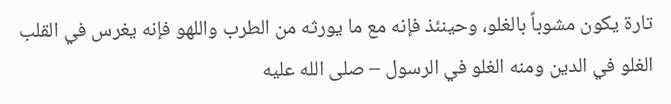تارة يكون مشوباً بالغلو، وحينئذ فإنه مع ما يورثه من الطرب واللهو فإنه يغرس في القلب الغلو في الدين ومنه الغلو في الرسول – صلى الله عليه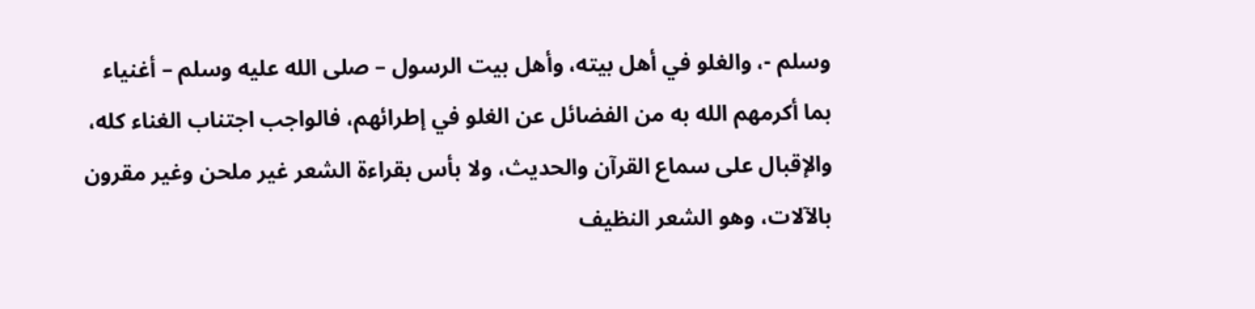وسلم -، والغلو في أهل بيته، وأهل بيت الرسول – صلى الله عليه وسلم – أغنياء بما أكرمهم الله به من الفضائل عن الغلو في إطرائهم، فالواجب اجتناب الغناء كله، والإقبال على سماع القرآن والحديث، ولا بأس بقراءة الشعر غير ملحن وغير مقرون بالآلات، وهو الشعر النظيف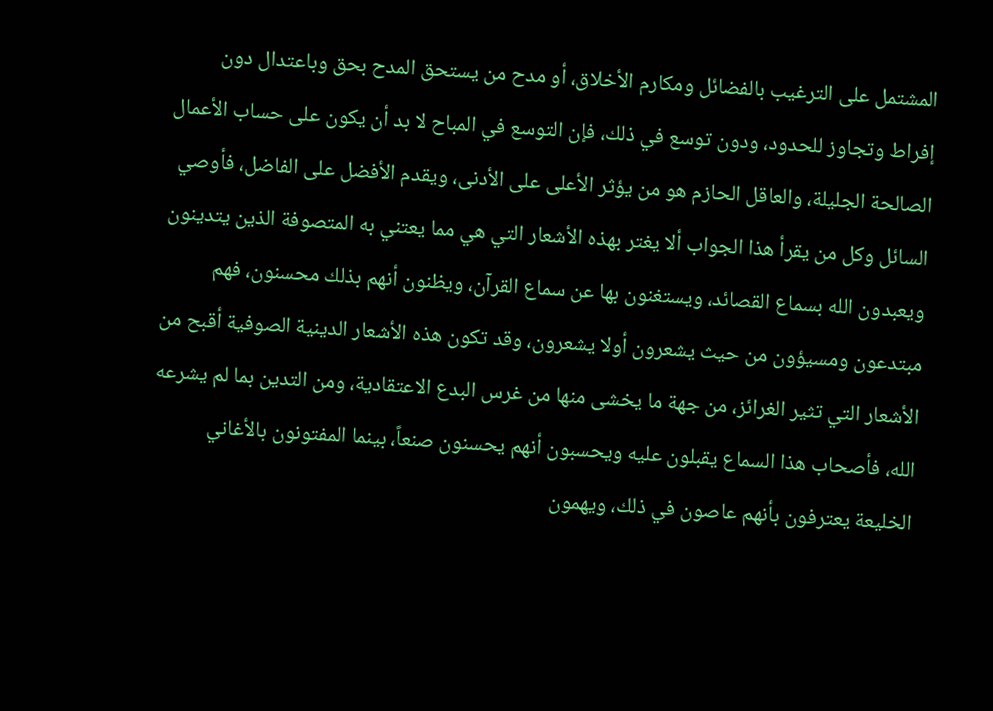المشتمل على الترغيب بالفضائل ومكارم الأخلاق، أو مدح من يستحق المدح بحق وباعتدال دون إفراط وتجاوز للحدود، ودون توسع في ذلك، فإن التوسع في المباح لا بد أن يكون على حساب الأعمال الصالحة الجليلة، والعاقل الحازم هو من يؤثر الأعلى على الأدنى، ويقدم الأفضل على الفاضل، فأوصي السائل وكل من يقرأ هذا الجواب ألا يغتر بهذه الأشعار التي هي مما يعتني به المتصوفة الذين يتدينون ويعبدون الله بسماع القصائد، ويستغنون بها عن سماع القرآن، ويظنون أنهم بذلك محسنون، فهم مبتدعون ومسيؤون من حيث يشعرون أولا يشعرون، وقد تكون هذه الأشعار الدينية الصوفية أقبح من الأشعار التي تثير الغرائز، من جهة ما يخشى منها من غرس البدع الاعتقادية، ومن التدين بما لم يشرعه الله، فأصحاب هذا السماع يقبلون عليه ويحسبون أنهم يحسنون صنعاً، بينما المفتونون بالأغاني الخليعة يعترفون بأنهم عاصون في ذلك، ويهمون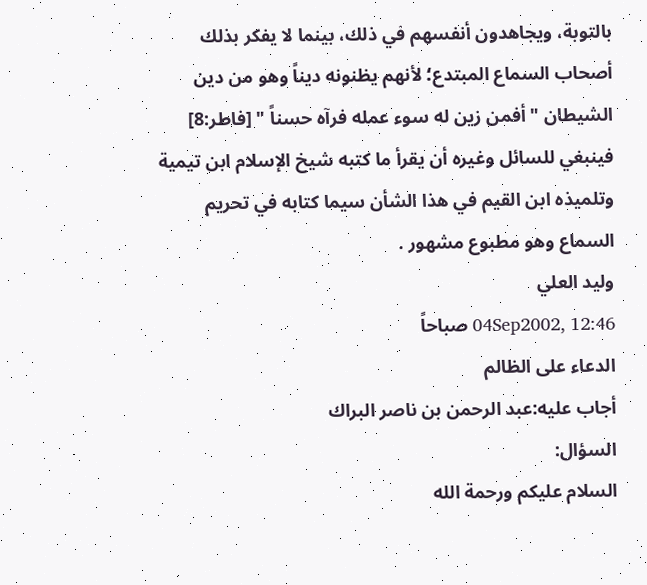بالتوبة، ويجاهدون أنفسهم في ذلك، بينما لا يفكر بذلك أصحاب السماع المبتدع؛ لأنهم يظنونه ديناً وهو من دين الشيطان " أفمن زين له سوء عمله فرآه حسناً " [فاطر:8] فينبغي للسائل وغيره أن يقرأ ما كتبه شيخ الإسلام ابن تيمية وتلميذه ابن القيم في هذا الشأن سيما كتابه في تحريم السماع وهو مطبوع مشهور .
وليد العلي
04Sep2002, 12:46 صباحاً
الدعاء على الظالم
أجاب عليه:عبد الرحمن بن ناصر البراك
السؤال:
السلام عليكم ورحمة الله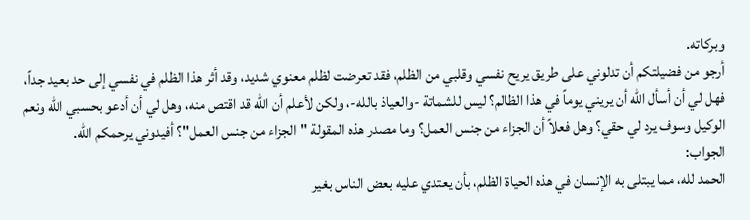وبركاته.
أرجو من فضيلتكم أن تدلوني على طريق يريح نفسي وقلبي من الظلم، فقد تعرضت لظلم معنوي شديد، وقد أثر هذا الظلم في نفسي إلى حد بعيد جداً، فهل لي أن أسأل الله أن يريني يوماً في هذا الظالم؟ ليس للشماتة -والعياذ بالله-، ولكن لأعلم أن الله قد اقتص منه، وهل لي أن أدعو بحسبي الله ونعم الوكيل وسوف يرد لي حقي؟ وهل فعلاً أن الجزاء من جنس العمل؟ وما مصدر هذه المقولة "الجزاء من جنس العمل"؟ أفيدوني يرحمكم الله.
الجواب:
الحمد لله، مما يبتلى به الإنسان في هذه الحياة الظلم، بأن يعتدي عليه بعض الناس بغير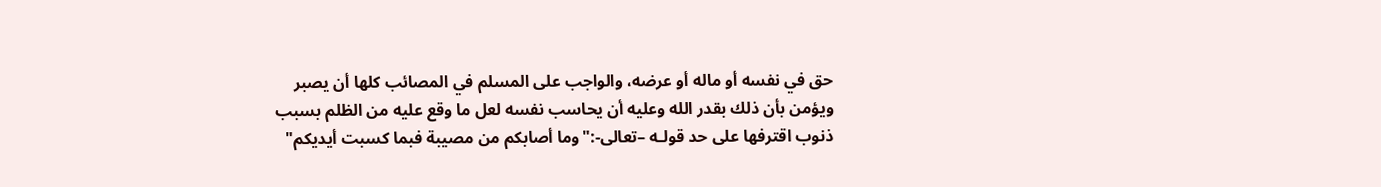حق في نفسه أو ماله أو عرضه، والواجب على المسلم في المصائب كلها أن يصبر ويؤمن بأن ذلك بقدر الله وعليه أن يحاسب نفسه لعل ما وقع عليه من الظلم بسبب ذنوب اقترفها على حد قولـه –تعالى-:"وما أصابكم من مصيبة فبما كسبت أيديكم"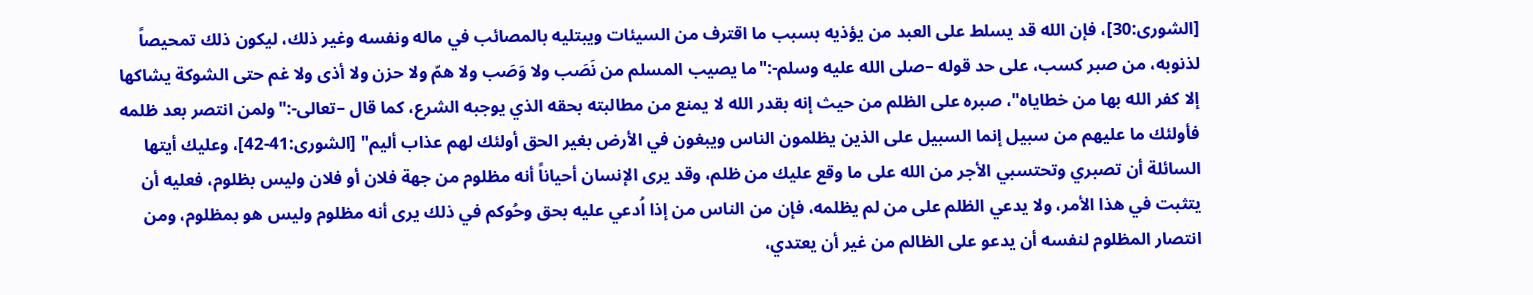[الشورى:30]، فإن الله قد يسلط على العبد من يؤذيه بسبب ما اقترف من السيئات ويبتليه بالمصائب في ماله ونفسه وغير ذلك، ليكون ذلك تمحيصاً لذنوبه، من صبر كسب، على حد قوله –صلى الله عليه وسلم-:"ما يصيب المسلم من نَصَب ولا وَصَب ولا همّ ولا حزن ولا أذى ولا غم حتى الشوكة يشاكها إلا كفر الله بها من خطاياه"، صبره على الظلم من حيث إنه بقدر الله لا يمنع من مطالبته بحقه الذي يوجبه الشرع، كما قال –تعالى-:"ولمن انتصر بعد ظلمه فأولئك ما عليهم من سبيل إنما السبيل على الذين يظلمون الناس ويبغون في الأرض بغير الحق أولئك لهم عذاب أليم" [الشورى:41-42]، وعليك أيتها السائلة أن تصبري وتحتسبي الأجر من الله على ما وقع عليك من ظلم، وقد يرى الإنسان أحياناً أنه مظلوم من جهة فلان أو فلان وليس بظلوم، فعليه أن يتثبت في هذا الأمر، ولا يدعي الظلم على من لم يظلمه، فإن من الناس من إذا اُدعي عليه بحق وحُوكم في ذلك يرى أنه مظلوم وليس هو بمظلوم، ومن انتصار المظلوم لنفسه أن يدعو على الظالم من غير أن يعتدي،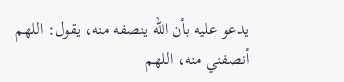يدعو عليه بأن الله ينصفه منه، يقول: اللهم أنصفني منه، اللهم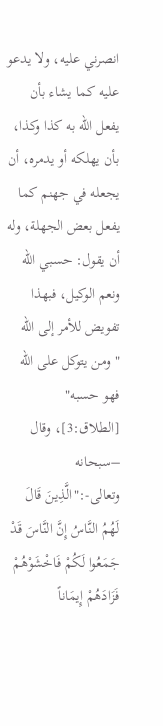انصرني عليه، ولا يدعو عليه كما يشاء بأن يفعل الله به كذا وكذا، بأن يهلكه أو يدمره، أن يجعله في جهنم كما يفعل بعض الجهلة، وله أن يقول: حسبي الله ونعم الوكيل، فبهذا تفويض للأمر إلى الله "ومن يتوكل على الله فهو حسبه" [الطلاق:3]، وقال –سبحانه وتعالى-:"الَّذِينَ قَالَ لَهُمُ النَّاسُ إِنَّ النَّاسَ قَدْ جَمَعُوا لَكُمْ فَاخْشَوْهُمْ فَزَادَهُمْ إِيمَاناً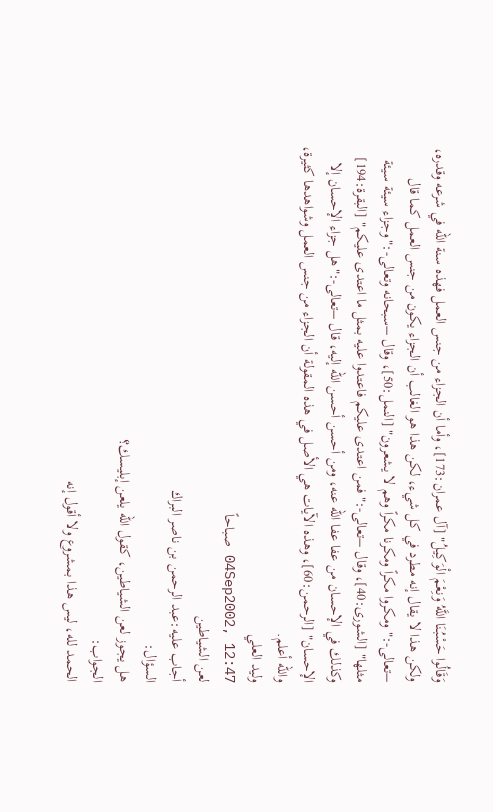وَقَالُوا حَسْبُنَا اللَّهُ وَنِعْمَ الْوَكِيلُ" [آل عمران:173]، وأما أن الجزاء من جنس العمل فهذه سنة الله في شرعه وقدره، ولكن هذا لا يقال إنه مطرد في كل شيء، لكن هذا هو الغالب أن الجزاء يكون من جنس العمل كما قال –تعالى-:" ومكروا مكراً ومكرنا مكراً وهم لا يشعرون" [النمل:50]، وقال –سبحانه وتعالى-:"وجزاء سيئة سيئة مثلها" [الشورى:40]، وقال –تعالى-:"فمن اعتدى عليكم فاعتدوا عليه بمثل ما اعتدى عليكم" [البقرة:194] وكذلك في الإحسان من عفا عفا الله عنه، ومن أحسن أحسن الله إليه، قال –تعالى-:"هل جزاء الإحسان إلا الإحسان" [الرحمن:60]، وهذه الآيات هي الأصل في هذه المقولة أن الجزاء من جنس العمل وشواهدها كثيرة، والله أعلم.
وليد العلي
04Sep2002, 12:47 صباحاً
لعن الشياطين
أجاب عليه:عبد الرحمن بن ناصر البراك
السؤال:
هل يجوز لعن الشياطين، كقول الله يلعن إبليسك؟
الجواب:
الحمد لله، ليس هذا بمشروع ولا أقول إنه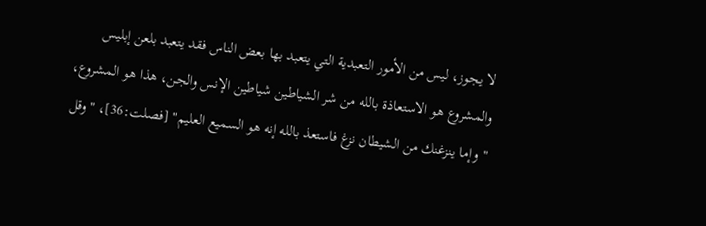لا يجوز، ليس من الأمور التعبدية التي يتعبد بها بعض الناس فقد يتعبد بلعن إبليس والمشروع هو الاستعاذة بالله من شر الشياطين شياطين الإنس والجن، هذا هو المشروع، "وإما ينزغنك من الشيطان نزغ فاستعذ بالله إنه هو السميع العليم" [فصلت:36]، "وقل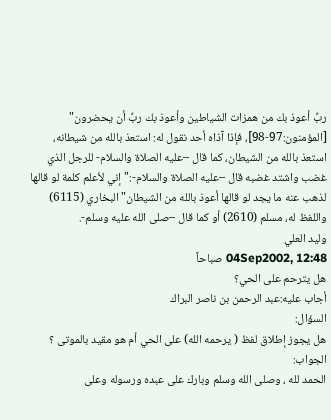ربِّ أعوذ بك من همزات الشياطين وأعوذ بك ربِّ أن يحضرون" [المؤمنون:97-98]، فإذا آذاه أحد نقول له: استعذ بالله من شيطانه، استعذ بالله من الشيطان، كما قال –عليه الصلاة والسلام- للرجل الذي غضب واشتد غضبه قال –عليه الصلاة والسلام-:"إني لأعلم كلمة لو قالها لذهب عنه ما يجد لو قالها أعوذ بالله من الشيطان" البخاري (6115) واللفظ له، مسلم (2610) أو كما قال –صلى الله عليه وسلم-.
وليد العلي
04Sep2002, 12:48 صباحاً
هل يترحم على الحي؟
أجاب عليه:عبد الرحمن بن ناصر البراك
السؤال:
هل يجوز إطلاق لفظ ( يرحمه الله) على الحي أم هو مقيد بالموتى ؟
الجواب:
الحمد لله ، وصلى الله وسلم وبارك على عبده ورسوله وعلى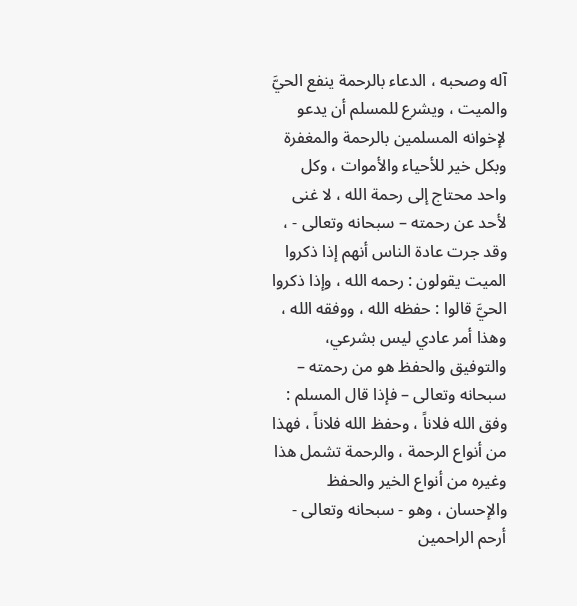آله وصحبه ، الدعاء بالرحمة ينفع الحيَّ والميت ، ويشرع للمسلم أن يدعو لإخوانه المسلمين بالرحمة والمغفرة وبكل خير للأحياء والأموات ، وكل واحد محتاج إلى رحمة الله ، لا غنى لأحد عن رحمته – سبحانه وتعالى - ، وقد جرت عادة الناس أنهم إذا ذكروا الميت يقولون : رحمه الله ، وإذا ذكروا الحيَّ قالوا : حفظه الله ، ووفقه الله ، وهذا أمر عادي ليس بشرعي، والتوفيق والحفظ هو من رحمته – سبحانه وتعالى – فإذا قال المسلم : وفق الله فلاناً ، وحفظ الله فلاناً ، فهذا من أنواع الرحمة ، والرحمة تشمل هذا وغيره من أنواع الخير والحفظ والإحسان ، وهو - سبحانه وتعالى - أرحم الراحمين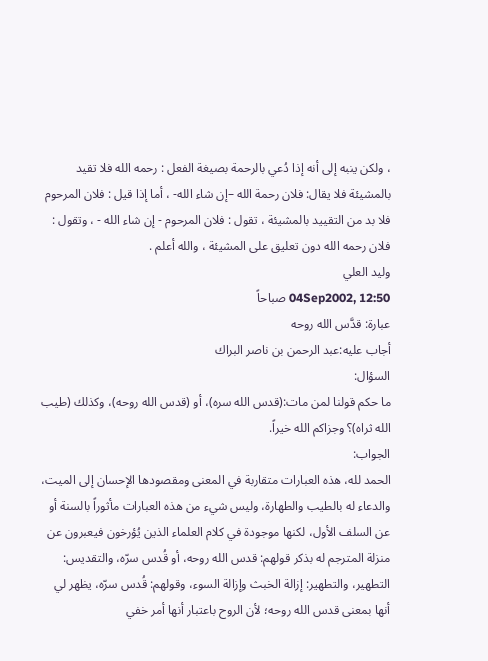، ولكن ينبه إلى أنه إذا دُعي بالرحمة بصيغة الفعل : رحمه الله فلا تقيد بالمشيئة فلا يقال: فلان رحمة الله –إن شاء الله- ، أما إذا قيل : فلان المرحوم فلا بد من التقييد بالمشيئة ، تقول : فلان المرحوم - إن شاء الله - ، وتقول : فلان رحمه الله دون تعليق على المشيئة ، والله أعلم .
وليد العلي
04Sep2002, 12:50 صباحاً
عبارة: قدَّس الله روحه
أجاب عليه:عبد الرحمن بن ناصر البراك
السؤال:
ما حكم قولنا لمن مات:(قدس الله سره)، أو (قدس الله روحه)، وكذلك (طيب الله ثراه)؟ وجزاكم الله خيراً.
الجواب:
الحمد لله، هذه العبارات متقاربة في المعنى ومقصودها الإحسان إلى الميت، والدعاء له بالطيب والطهارة، وليس شيء من هذه العبارات مأثوراً بالسنة أو عن السلف الأول، لكنها موجودة في كلام العلماء الذين يُؤرخون فيعبرون عن منزلة المترجم له بذكر قولهم: قدس الله روحه، أو قُدس سرّه، والتقديس: التطهير، والتطهير: إزالة الخبث وإزالة السوء، وقولهم: قُدس سرّه، يظهر لي أنها بمعنى قدس الله روحه؛ لأن الروح باعتبار أنها أمر خفي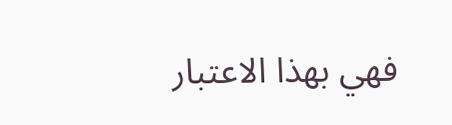فهي بهذا الاعتبار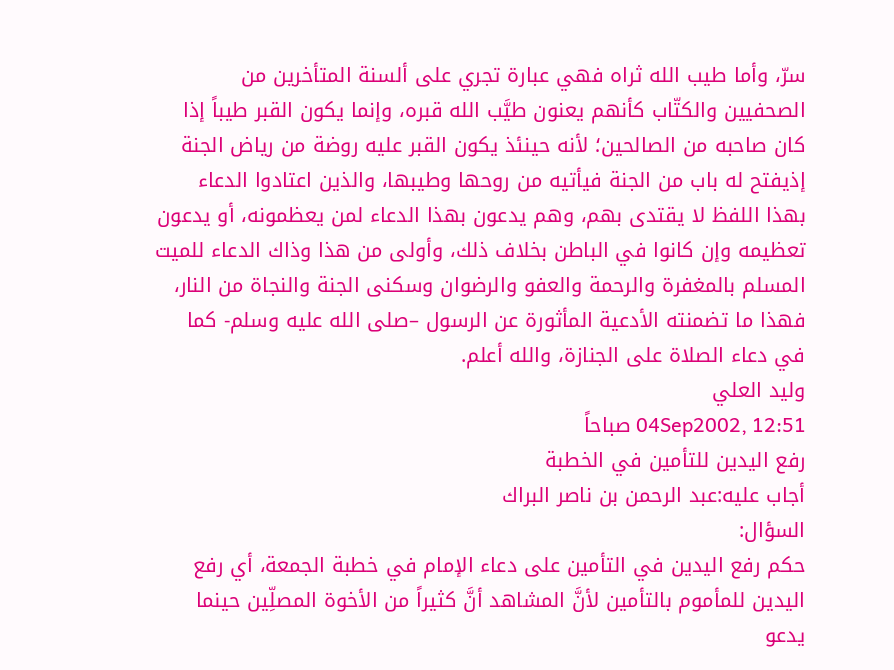سرّ، وأما طيب الله ثراه فهي عبارة تجري على ألسنة المتأخرين من الصحفيين والكتّاب كأنهم يعنون طيَّب الله قبره، وإنما يكون القبر طيباً إذا كان صاحبه من الصالحين؛ لأنه حينئذ يكون القبر عليه روضة من رياض الجنة إذيفتح له باب من الجنة فيأتيه من روحها وطيبها، والذين اعتادوا الدعاء بهذا اللفظ لا يقتدى بهم، وهم يدعون بهذا الدعاء لمن يعظمونه، أو يدعون تعظيمه وإن كانوا في الباطن بخلاف ذلك، وأولى من هذا وذاك الدعاء للميت المسلم بالمغفرة والرحمة والعفو والرضوان وسكنى الجنة والنجاة من النار، فهذا ما تضمنته الأدعية المأثورة عن الرسول –صلى الله عليه وسلم- كما في دعاء الصلاة على الجنازة، والله أعلم.
وليد العلي
04Sep2002, 12:51 صباحاً
رفع اليدين للتأمين في الخطبة
أجاب عليه:عبد الرحمن بن ناصر البراك
السؤال:
حكم رفع اليدين في التأمين على دعاء الإمام في خطبة الجمعة، أي رفع اليدين للمأموم بالتأمين لأنَّ المشاهد أنَّ كثيراً من الأخوة المصلِّين حينما يدعو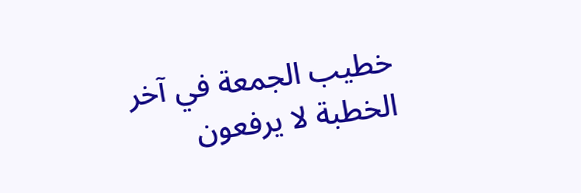خطيب الجمعة في آخر الخطبة لا يرفعون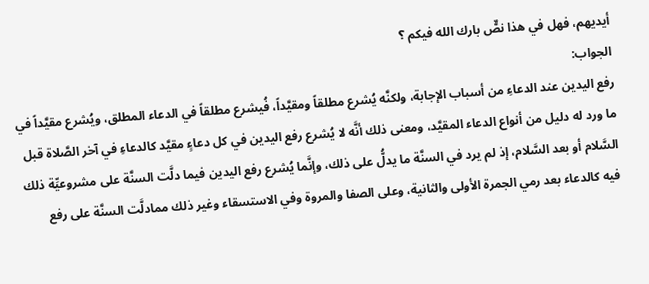أيديهم، فهل في هذا نصٌّ بارك الله فيكم ؟
الجواب:
رفع اليدين عند الدعاءِ من أسباب الإجابة، ولكنَّه يُشرع مطلقاً ومقيَّداً، فُيشرع مطلقاً في الدعاء المطلق، ويُشرع مقيَّداً في ما ورد له دليل من أنواع الدعاء المقيَّد، ومعنى ذلك أنَّه لا يُشرع رفع اليدين في كل دعاءٍ مقيَّد كالدعاءِ في آخر الصَّلاة قبل السَّلام أو بعد السَّلام، إذ لم يرد في السنَّة ما يدلُّ على ذلك، وإنَّما يُشرع رفع اليدين فيما دلَّت السنَّة على مشروعيِّة ذلك فيه كالدعاء بعد رمي الجمرة الأولى والثانية، وعلى الصفا والمروة وفي الاستسقاء وغير ذلك ممادلَّت السنَّة على رفع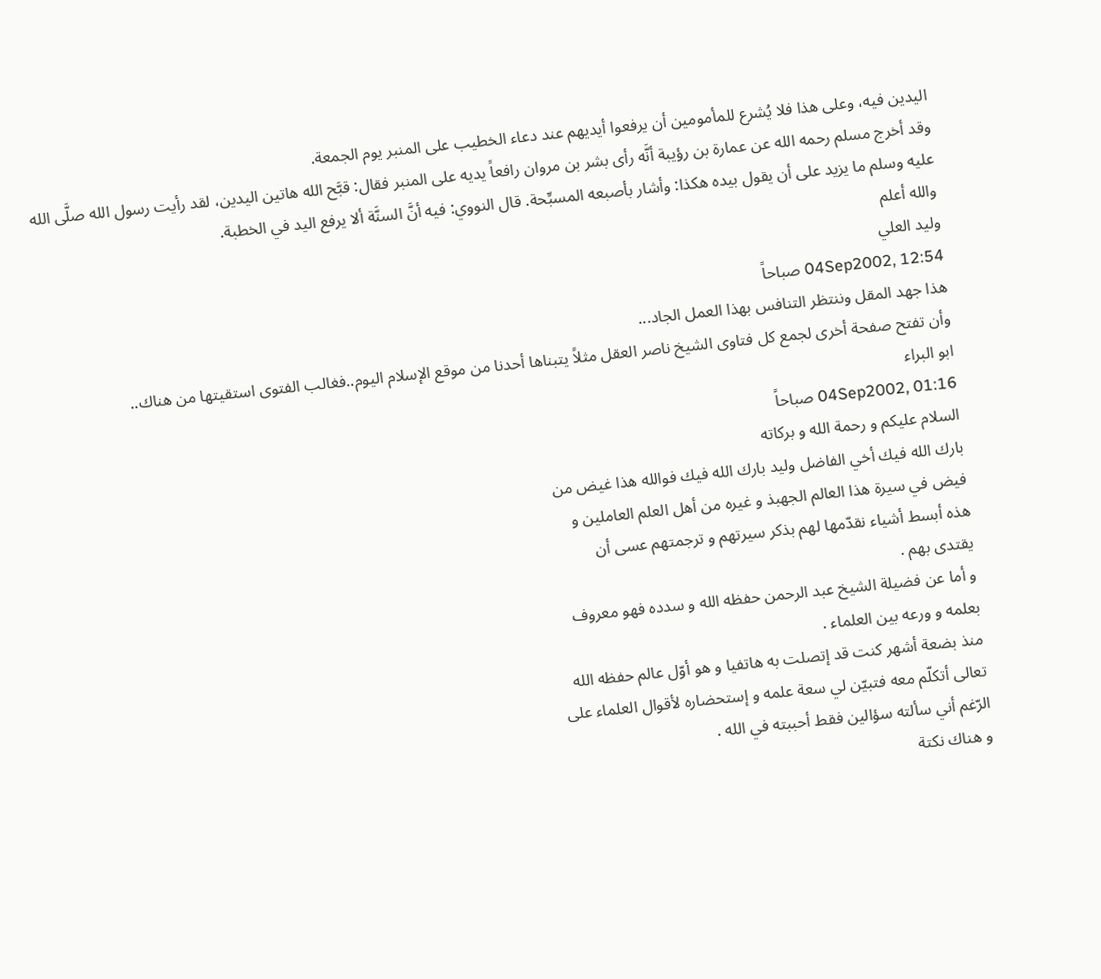اليدين فيه، وعلى هذا فلا يُشرع للمأمومين أن يرفعوا أيديهم عند دعاء الخطيب على المنبر يوم الجمعة.
وقد أخرج مسلم رحمه الله عن عمارة بن رؤيبة أنَّه رأى بشر بن مروان رافعاً يديه على المنبر فقال: قبَّح الله هاتين اليدين، لقد رأيت رسول الله صلَّى الله عليه وسلم ما يزيد على أن يقول بيده هكذا: وأشار بأصبعه المسبِّحة. قال النووي: فيه أنَّ السنَّة ألا يرفع اليد في الخطبة.
والله أعلم
وليد العلي
04Sep2002, 12:54 صباحاً
هذا جهد المقل وننتظر التنافس بهذا العمل الجاد...
وأن تفتح صفحة أخرى لجمع كل فتاوى الشيخ ناصر العقل مثلاً يتبناها أحدنا من موقع الإسلام اليوم..فغالب الفتوى استقيتها من هناك..
ابو البراء
04Sep2002, 01:16 صباحاً
السلام عليكم و رحمة الله و بركاته
بارك الله فيك أخي الفاضل وليد بارك الله فيك فوالله هذا غيض من
فيض في سيرة هذا العالم الجهبذ و غيره من أهل العلم العاملين و
هذه أبسط أشياء نقدّمها لهم بذكر سيرتهم و ترجمتهم عسى أن
يقتدى بهم .
و أما عن فضيلة الشيخ عبد الرحمن حفظه الله و سدده فهو معروف
بعلمه و ورعه بين العلماء .
منذ بضعة أشهر كنت قد إتصلت به هاتفيا و هو أوّل عالم حفظه الله
تعالى أتكلّم معه فتبيّن لي سعة علمه و إستحضاره لأقوال العلماء على
الرّغم أني سألته سؤالين فقط أحببته في الله .
و هناك نكتة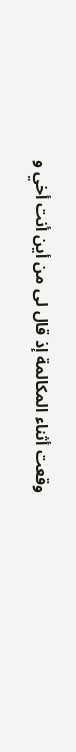وقعت أثناء المكالمة إذ قال لى من أين أنت أخي و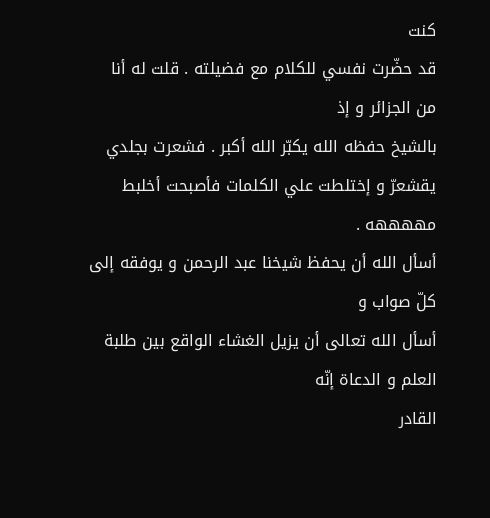كنت
قد حضّرت نفسي للكلام مع فضيلته . قلت له أنا من الجزائر و إذ
بالشيخ حفظه الله يكبّر الله أكبر . فشعرت بجلدي يقشعرّ و إختلطت علي الكلمات فأصبحت أخلبط مههههه .
أسأل الله أن يحفظ شيخنا عبد الرحمن و يوفقه إلى كلّ صواب و
أسأل الله تعالى أن يزيل الغشاء الواقع بين طلبة العلم و الدعاة إنّه
القادر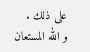على ذلك .
و الله المستعان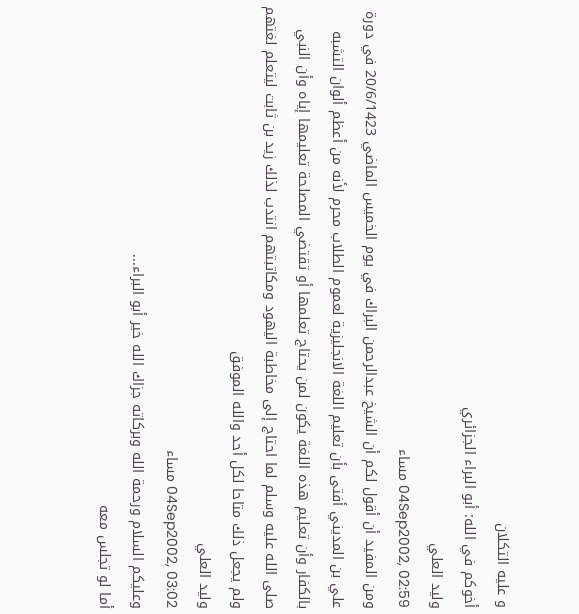و عليه التكلان
أخوكم في الله: أبو البراء الجزائري
وليد العلي
04Sep2002, 02:59 مساء
ومن المفيد أن أقول لكم أن الشيخ عبدالرحمن البراك في يوم الخميس الماضي 20/6/1423 في دورة علي بن المديني أفتى بأن تعليم اللغة الانجليزية لعموم الطلاب محرم لأنه من أعظم ألوان التشبه بالكفار وأن تعليم هذه اللغة يكون لمن يحتاج تعلمها أو تقتضي المصلحة تعليمها إياه وأن النبي صلى الله عليه وسلم لما احتاج إلى مخاطبة اليهود ومكاتبتهم انتدب لذلك زيد بن ثابت ليتعلم لغتهم ولم يجعل ذلك متاحا لكل أحد والله الموفق
وليد العلي
04Sep2002, 03:02 مساء
وعليكم السلام ورحمة الله وبركاته جزاك الله خير أبو البراء...
أما لو تجلس معه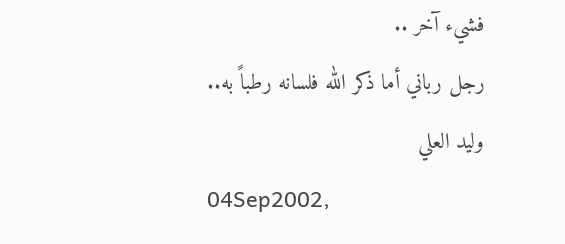فشيء آخر ..
رجل رباني أما ذكر الله فلسانه رطباً به..
وليد العلي
04Sep2002,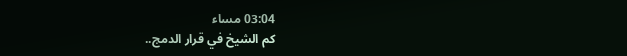03:04 مساء
كم الشيخ في قرار الدمج..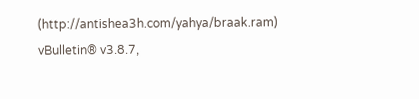(http://antishea3h.com/yahya/braak.ram)
vBulletin® v3.8.7,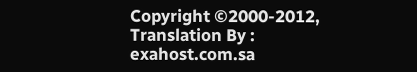Copyright ©2000-2012, Translation By :
exahost.com.sa